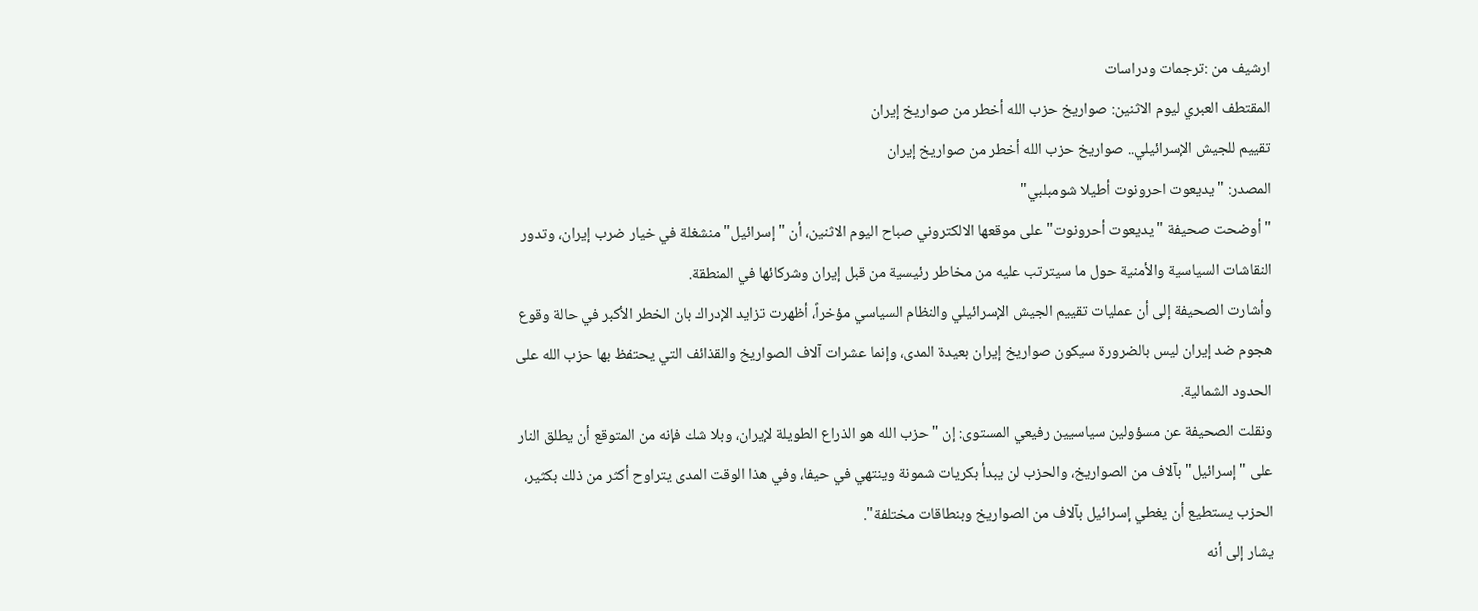ارشيف من :ترجمات ودراسات
المقتطف العبري ليوم الاثنين: صواريخ حزب الله أخطر من صواريخ إيران
تقييم للجيش الإسرائيلي.. صواريخ حزب الله أخطر من صواريخ إيران
المصدر: "يديعوت احرونوت أطيلا شومبلبي"
"أوضحت صحيفة "يديعوت أحرونوت" على موقعها الالكتروني صباح اليوم الاثنين، أن "إسرائيل" منشغلة في خيار ضرب إيران، وتدور النقاشات السياسية والأمنية حول ما سيترتب عليه من مخاطر رئيسية من قبل إيران وشركائها في المنطقة.
وأشارت الصحيفة إلى أن عمليات تقييم الجيش الإسرائيلي والنظام السياسي مؤخراً، أظهرت تزايد الإدراك بان الخطر الأكبر في حالة وقوع هجوم ضد إيران ليس بالضرورة سيكون صواريخ إيران بعيدة المدى، وإنما عشرات آلاف الصواريخ والقذائف التي يحتفظ بها حزب الله على الحدود الشمالية.
ونقلت الصحيفة عن مسؤولين سياسيين رفيعي المستوى: إن "حزب الله هو الذراع الطويلة لإيران، وبلا شك فإنه من المتوقع أن يطلق النار على "إسرائيل" بآلاف من الصواريخ، والحزب لن يبدأ بكريات شمونة وينتهي في حيفا، وفي هذا الوقت المدى يتراوح أكثر من ذلك بكثير، الحزب يستطيع أن يغطي إسرائيل بآلاف من الصواريخ وبنطاقات مختلفة".
يشار إلى أنه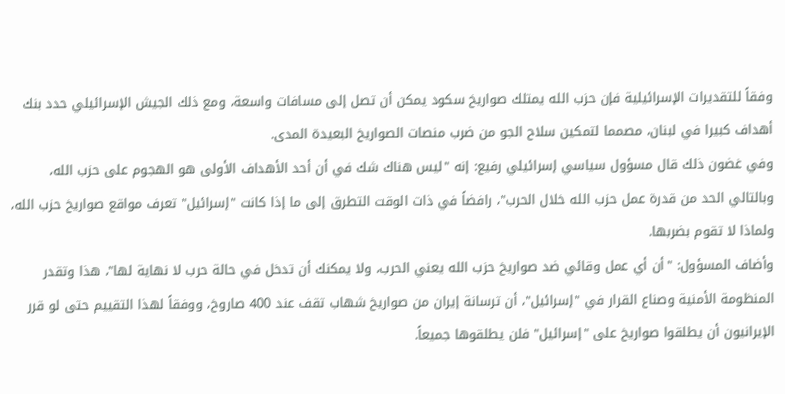وفقاً للتقديرات الإسرائيلية فإن حزب الله يمتلك صواريخ سكود يمكن أن تصل إلى مسافات واسعة، ومع ذلك الجيش الإسرائيلي حدد بنك أهداف كبيرا في لبنان، مصمما لتمكين سلاح الجو من ضرب منصات الصواريخ البعيدة المدى.
وفي غضون ذلك قال مسؤول سياسي إسرائيلي رفيع: إنه "ليس هناك شك في أن أحد الأهداف الأولى هو الهجوم على حزب الله، وبالتالي الحد من قدرة عمل حزب الله خلال الحرب"، رافضاً في ذات الوقت التطرق إلى ما إذا كانت "إسرائيل" تعرف مواقع صواريخ حزب الله، ولماذا لا تقوم بضربها.
وأضاف المسؤول: "أن أي عمل وقائي ضد صواريخ حزب الله يعني الحرب، ولا يمكنك أن تدخل في حالة حرب لا نهاية لها"، هذا وتقدر المنظومة الأمنية وصناع القرار في "إسرائيل"، أن ترسانة إيران من صواريخ شهاب تقف عند 400 صاروخ، ووفقاً لهذا التقييم حتى لو قرر الإيرانيون أن يطلقوا صواريخ على "إسرائيل" فلن يطلقوها جميعاً.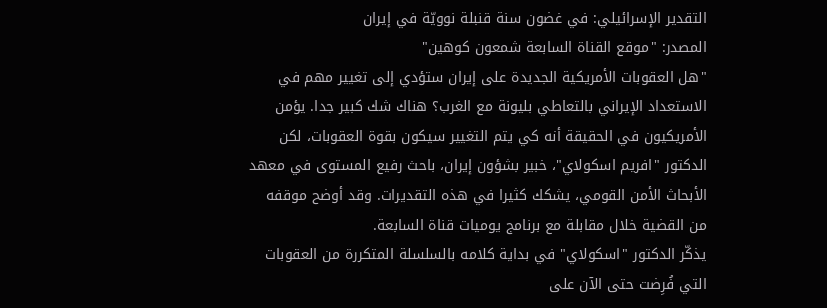التقدير الإسرائيلي: في غضون سنة قنبلة نوويّة في إيران
المصدر: "موقع القناة السابعة شمعون كوهين"
"هل العقوبات الأمريكية الجديدة على إيران ستؤدي إلى تغيير مهم في الاستعداد الإيراني بالتعاطي بليونة مع الغرب؟ هناك شك كبير جدا. يؤمن الأمريكيون في الحقيقة أنه كي يتم التغيير سيكون بقوة العقوبات، لكن الدكتور "افريم اسكولاي"، خبير بشؤون إيران، باحث رفيع المستوى في معهد الأبحاث الأمن القومي، يشكك كثيرا في هذه التقديرات. وقد أوضح موقفه من القضية خلال مقابلة مع برنامج يوميات قناة السابعة.
يذكّر الدكتور "اسكولاي" في بداية كلامه بالسلسلة المتكررة من العقوبات التي فُرِضت حتى الآن على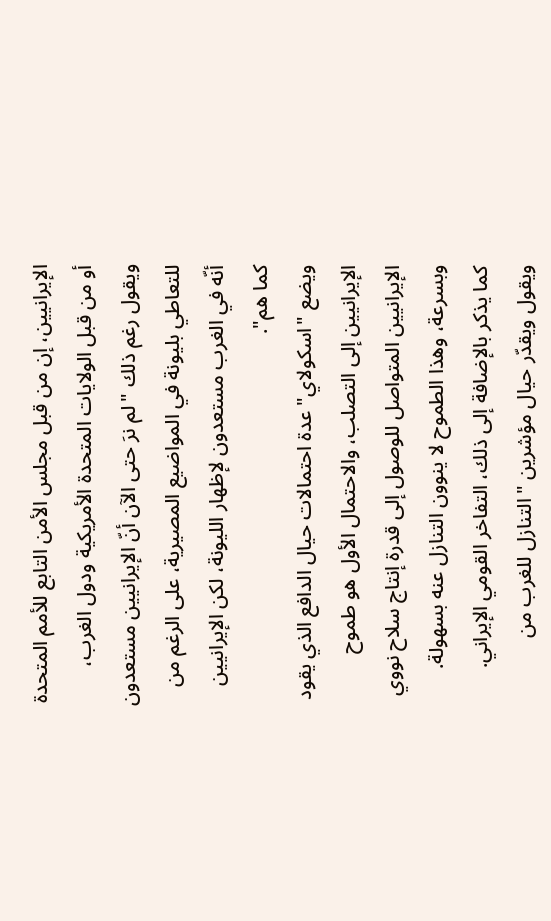الإيرانيين، إن من قبل مجلس الأمن التابع للأمم المتحدة أو من قبل الولايات المتحدة الأمريكية ودول الغرب، ويقول رغم ذلك "لم نرَ حتى الآن أنّ الإيرانيين مستعدون للتعاطي بليونة في المواضيع المصيرية، على الرغم من أنّه في الغرب مستعدون لإظهار الليونة، لكن الإيرانيين كما هم".
ويضع "اسكولاي" عدة احتمالات حيال الدافع الذي يقود الإيرانيين إلى التصلب، والاحتمال الأول هو طموح الإيرانيين المتواصل للوصول إلى قدرة إنتاج سلاح نووي وبسرعة، وهذا الطموح لا ينوون التنازل عنه بسهولة.
كما يذكر بالإضافة إلى ذلك، التفاخر القومي الإيراني. ويقول ويقدّر حيال مؤشرين "التنازل للغرب من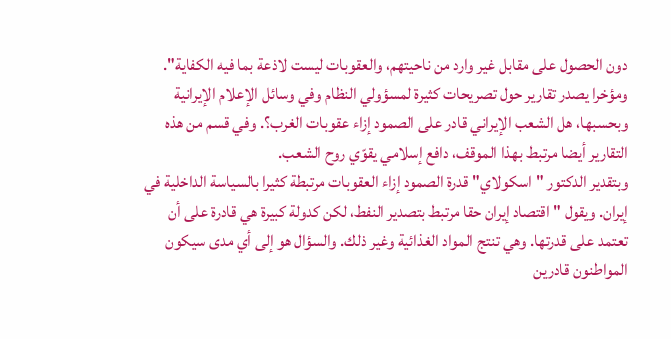دون الحصول على مقابل غير وارد من ناحيتهم، والعقوبات ليست لاذعة بما فيه الكفاية".
ومؤخرا يصدر تقارير حول تصريحات كثيرة لمسؤولي النظام وفي وسائل الإعلام الإيرانية وبحسبها، هل الشعب الإيراني قادر على الصمود إزاء عقوبات الغرب؟. وفي قسم من هذه التقارير أيضا مرتبط بهذا الموقف، دافع إسلامي يقوّي روح الشعب.
وبتقدير الدكتور "اسكولاي" قدرة الصمود إزاء العقوبات مرتبطة كثيرا بالسياسة الداخلية في إيران. ويقول "اقتصاد إيران حقا مرتبط بتصدير النفط، لكن كدولة كبيرة هي قادرة على أن تعتمد على قدرتها. وهي تنتج المواد الغذائية وغير ذلك. والسؤال هو إلى أي مدى سيكون المواطنون قادرين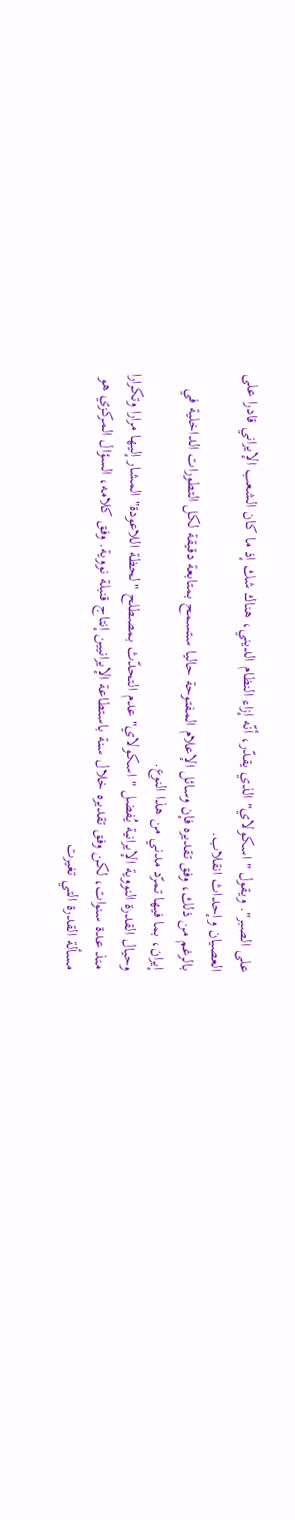على الصبر". ويقول "اسكولاي" الذي يقدّر، أنّه إزاء النظام الديني، هناك شك إذ ما كان الشعب الإيراني قادرا على العصيان وإحداث انقلاب.
بالرغم من ذلك، وفق تقديره فإن وسائل الإعلام المفتوحة حاليا ستسمح بمتابعة دقيقة لكل التطورات الداخلية في إيران، بما فيها تمرّد مدني من هذا النوع.
وحيال القدرة النووية الإيرانية يُفضل "اسكولاي" عدم التحدّث بمصطلح "لحظة اللاعودة" المشار إليها مرارا وتكرارا منذ عدة سنوات، لكن وفق تقديره خلال سنة باستطاعة الإيرانيين إنتاج قنبلة نووية. وفق كلامه، السؤال المركزي هو مسألة القدرة التي تغيرت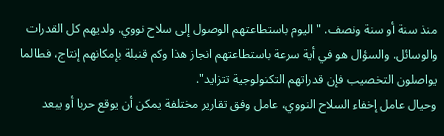منذ سنة أو سنة ونصف. "اليوم باستطاعتهم الوصول إلى سلاح نووي. ولديهم كل القدرات والوسائل. والسؤال هو في أية سرعة باستطاعتهم انجاز هذا وكم قنبلة بإمكانهم إنتاج، فطالما يواصلون التخصيب فإن قدراتهم التكنولوجية تتزايد".
وحيال عامل إخفاء السلاح النووي، عامل وفق تقارير مختلفة يمكن أن يوقع حربا أو يبعد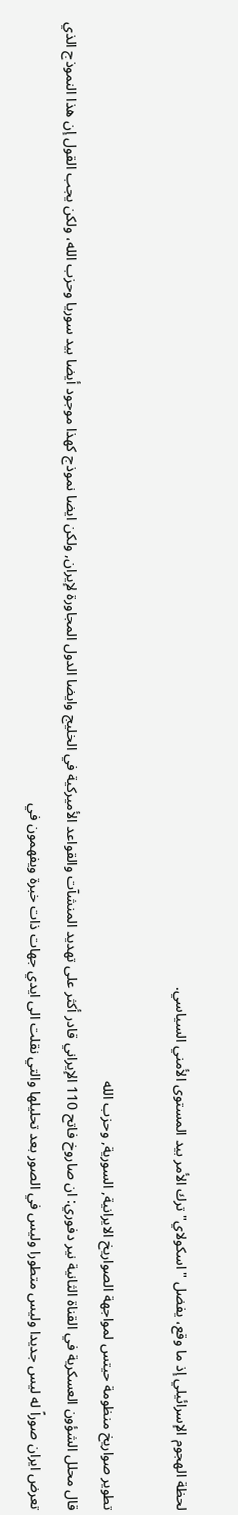لحظة الهجوم الإسرائيلي إذ ما وقع، يفضل "اسكولاي" ترك الأمر بيد المستوى الأمني السياسي.

تطوير صواريخ منظومة حيتس لمواجهة الصواريخ الايرانية, السورية, وحزب الله
قال محلل الشؤون العسكرية في القناة الثانية نير دفوري: ان صاروخ فاتح 110 الإيراني قادر أكثر على تهديد المنشآت والقواعد الأميركية في الخليج وايضا الدول المجاورة لإيران, ولكن ايضا نموذج كهذا موجود أيضا بيد سوريا وحزب الله، ولكن يجب القول إن هذا النموذج الذي تعرض ايران صوراً له ليس جديدا وليس متطورا وليس في الصور بعد تحليلها والتي نقلت الى ايدي جهات ذات خبرة ويفهمون في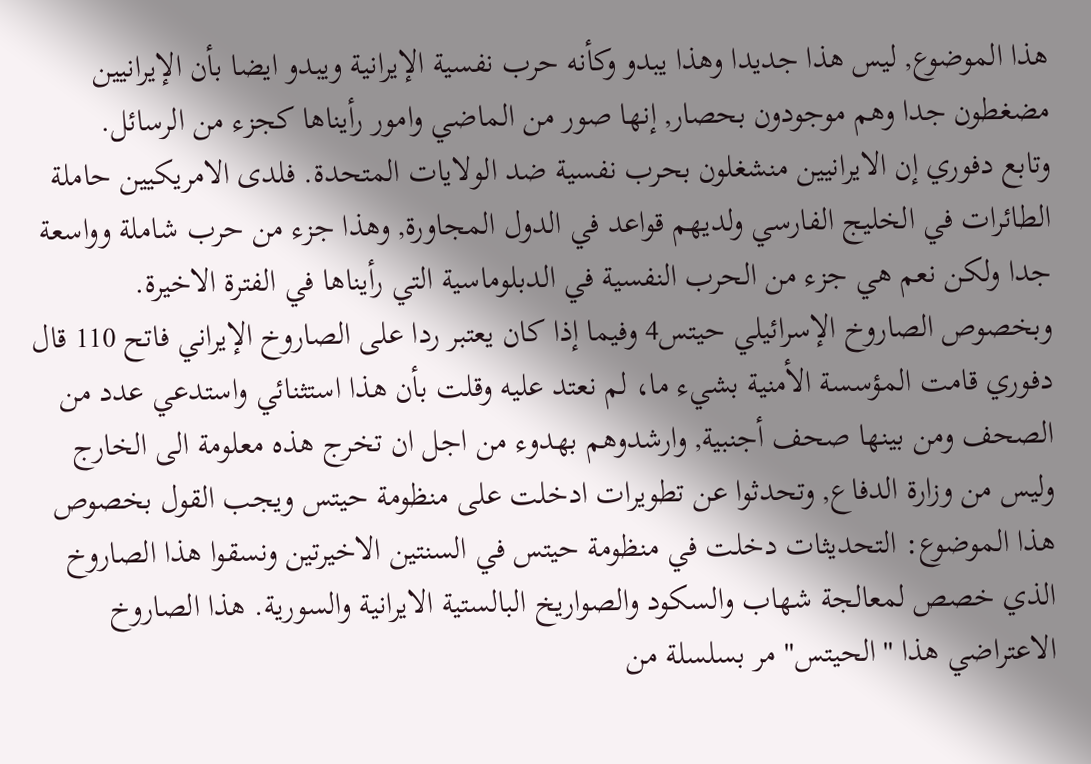هذا الموضوع, ليس هذا جديدا وهذا يبدو وكأنه حرب نفسية الإيرانية ويبدو ايضا بأن الإيرانيين مضغطون جدا وهم موجودون بحصار, إنها صور من الماضي وامور رأيناها كجزء من الرسائل.
وتابع دفوري إن الايرانيين منشغلون بحرب نفسية ضد الولايات المتحدة. فلدى الامريكيين حاملة الطائرات في الخليج الفارسي ولديهم قواعد في الدول المجاورة, وهذا جزء من حرب شاملة وواسعة جدا ولكن نعم هي جزء من الحرب النفسية في الدبلوماسية التي رأيناها في الفترة الاخيرة.
وبخصوص الصاروخ الإسرائيلي حيتس4 وفيما إذا كان يعتبر ردا على الصاروخ الإيراني فاتح 110 قال دفوري قامت المؤسسة الأمنية بشيء ما، لم نعتد عليه وقلت بأن هذا استثنائي واستدعي عدد من الصحف ومن بينها صحف أجنبية, وارشدوهم بهدوء من اجل ان تخرج هذه معلومة الى الخارج وليس من وزارة الدفاع, وتحدثوا عن تطويرات ادخلت على منظومة حيتس ويجب القول بخصوص هذا الموضوع: التحديثات دخلت في منظومة حيتس في السنتين الاخيرتين ونسقوا هذا الصاروخ الذي خصص لمعالجة شهاب والسكود والصواريخ البالستية الايرانية والسورية. هذا الصاروخ الاعتراضي هذا "الحيتس" مر بسلسلة من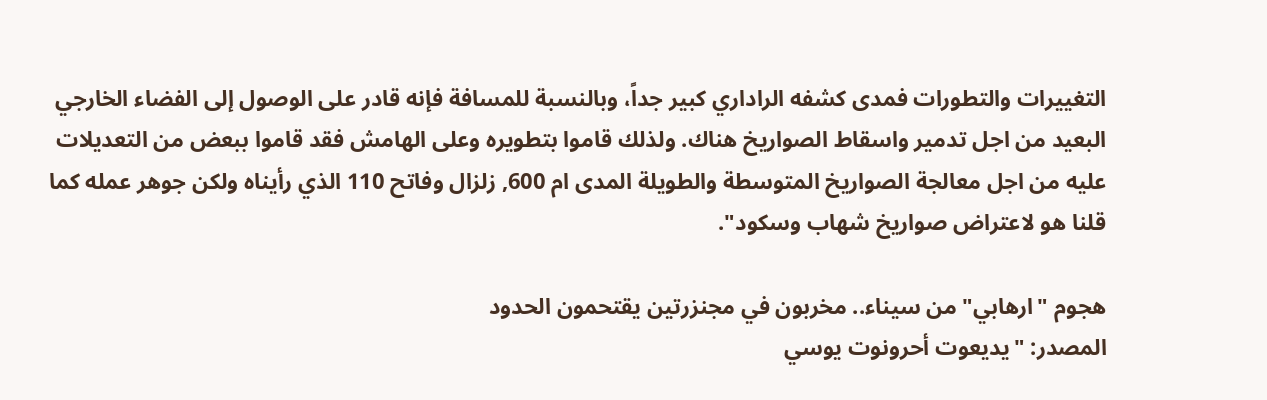التغييرات والتطورات فمدى كشفه الراداري كبير جداً، وبالنسبة للمسافة فإنه قادر على الوصول إلى الفضاء الخارجي البعيد من اجل تدمير واسقاط الصواريخ هناك. ولذلك قاموا بتطويره وعلى الهامش فقد قاموا ببعض من التعديلات عليه من اجل معالجة الصواريخ المتوسطة والطويلة المدى ام 600, زلزال وفاتح 110 الذي رأيناه ولكن جوهر عمله كما قلنا هو لاعتراض صواريخ شهاب وسكود".

هجوم "ارهابي" من سيناء.. مخربون في مجنزرتين يقتحمون الحدود
المصدر: "يديعوت أحرونوت يوسي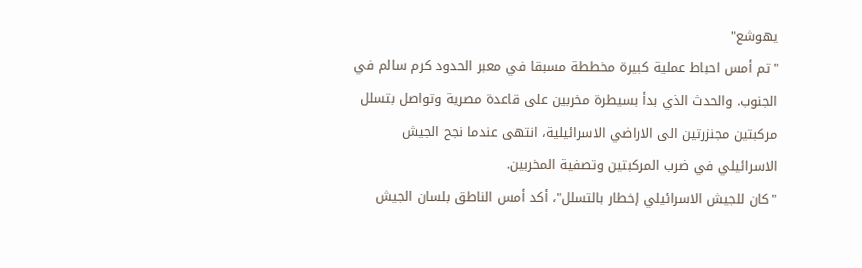يهوشع"
"تم أمس احباط عملية كبيرة مخططة مسبقا في معبر الحدود كرم سالم في الجنوب. والحدث الذي بدأ بسيطرة مخربين على قاعدة مصرية وتواصل بتسلل مركبتين مجنزرتين الى الاراضي الاسرائيلية، انتهى عندما نجح الجيش الاسرائيلي في ضرب المركبتين وتصفية المخربين.
"كان للجيش الاسرائيلي إخطار بالتسلل"، أكد أمس الناطق بلسان الجيش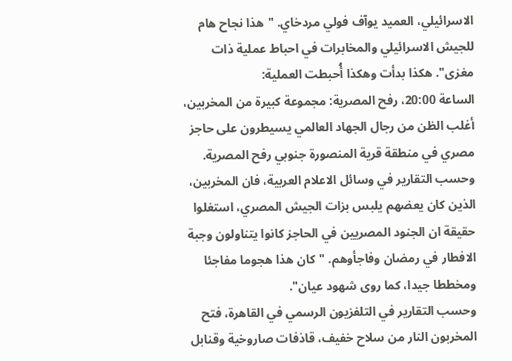الاسرائيلي، العميد يوآف فولي مردخاي. "هذا نجاح هام للجيش الاسرائيلي والمخابرات في احباط عملية ذات مغزى". هكذا بدأت وهكذا أُحبطت العملية:
الساعة 20:00، رفح المصرية: مجموعة كبيرة من المخربين، أغلب الظن من رجال الجهاد العالمي يسيطرون على حاجز مصري في منطقة قرية المنصورة جنوبي رفح المصرية. وحسب التقارير في وسائل الاعلام العربية، فان المخربين، الذين كان يعضهم يلبس بزات الجيش المصري، استغلوا حقيقة ان الجنود المصريين في الحاجز كانوا يتناولون وجبة الافطار في رمضان وفاجأوهم. "كان هذا هجوما مفاجئا ومخططا جيدا، كما روى شهود عيان".
وحسب التقارير في التلفزيون الرسمي في القاهرة، فتح المخربون النار من سلاح خفيف، قاذفات صاروخية وقنابل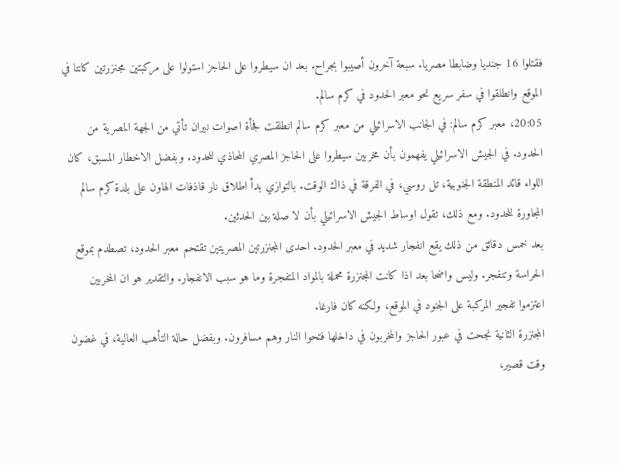فقتلوا 16 جنديا وضابطا مصريا. سبعة آخرون أصيبوا بجراح. بعد ان سيطروا على الحاجز استولوا على مركبتين مجنزرتين كانتا في الموقع وانطلقوا في سفر سريع نحو معبر الحدود في كرم سالم.
20:05، معبر كرم سالم: في الجانب الاسرائيلي من معبر كرم سالم انطلقت فجأة اصوات نيران تأتي من الجهة المصرية من الحدود. في الجيش الاسرائيلي يفهمون بأن مخربين سيطروا على الحاجز المصري المحاذي للحدود. وبفضل الاخطار المسبق، كان اللواء قائد المنطقة الجنوبية، تل روسي، في الفرقة في ذاك الوقت. بالتوازي بدأ اطلاق نار قاذفات الهاون على بلدة كرم سالم المجاورة للحدود. ومع ذلك، تقول اوساط الجيش الاسرائيلي بأن لا صلة بين الحدثين.
بعد خمس دقائق من ذلك يقع انفجار شديد في معبر الحدود. احدى المجنزرتين المصريتين تقتحم معبر الحدود، تصطدم بموقع الحراسة وتنفجر. وليس واضحا بعد اذا كانت المجنزرة محملة بالمواد المتفجرة وما هو سبب الانفجار. والتقدير هو ان المخربين اعتزموا تفجير المركبة على الجنود في الموقع، ولكنه كان فارغا.
المجنزرة الثانية نجحت في عبور الحاجز والمخربون في داخلها فتحوا النار وهم مسافرون. وبفضل حالة التأهب العالية، في غضون وقت قصير،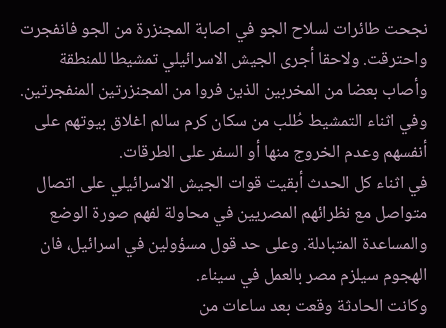نجحت طائرات لسلاح الجو في اصابة المجنزرة من الجو فانفجرت واحترقت. ولاحقا أجرى الجيش الاسرائيلي تمشيطا للمنطقة وأصاب بعضا من المخربين الذين فروا من المجنزرتين المنفجرتين. وفي اثناء التمشيط طُلب من سكان كرم سالم اغلاق بيوتهم على أنفسهم وعدم الخروج منها أو السفر على الطرقات.
في اثناء كل الحدث أبقيت قوات الجيش الاسرائيلي على اتصال متواصل مع نظرائهم المصريين في محاولة لفهم صورة الوضع والمساعدة المتبادلة. وعلى حد قول مسؤولين في اسرائيل، فان الهجوم سيلزم مصر بالعمل في سيناء.
وكانت الحادثة وقعت بعد ساعات من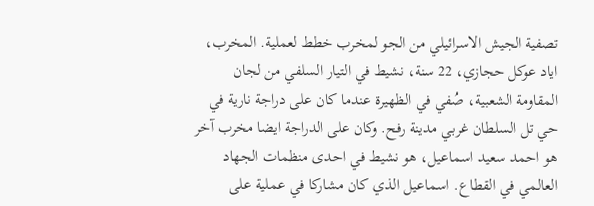تصفية الجيش الاسرائيلي من الجو لمخرب خطط لعملية. المخرب، اياد عوكل حجازي، 22 سنة، نشيط في التيار السلفي من لجان المقاومة الشعبية، صُفي في الظهيرة عندما كان على دراجة نارية في حي تل السلطان غربي مدينة رفح. وكان على الدراجة ايضا مخرب آخر هو احمد سعيد اسماعيل، هو نشيط في احدى منظمات الجهاد العالمي في القطاع. اسماعيل الذي كان مشاركا في عملية على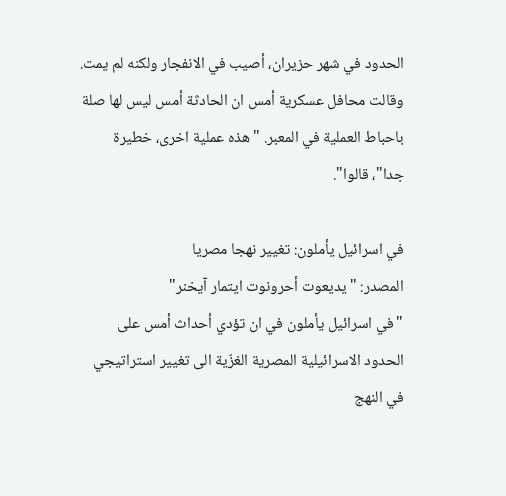الحدود في شهر حزيران، أصيب في الانفجار ولكنه لم يمت. وقالت محافل عسكرية أمس ان الحادثة أمس ليس لها صلة باحباط العملية في المعبر. "هذه عملية اخرى، خطيرة جدا"، قالوا".

في اسرائيل يأملون: تغيير نهجا مصريا
المصدر: "يديعوت أحرونوت ايتمار آيخنر"
"في اسرائيل يأملون في ان تؤدي أحداث أمس على الحدود الاسرائيلية المصرية الغزّية الى تغيير استراتيجي في النهج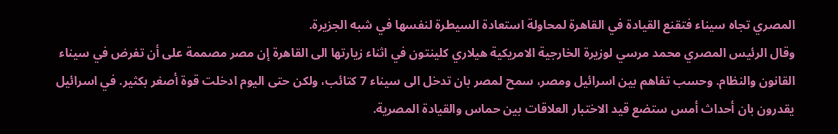المصري تجاه سيناء فتقنع القيادة في القاهرة لمحاولة استعادة السيطرة لنفسها في شبه الجزيرة.
وقال الرئيس المصري محمد مرسي لوزيرة الخارجية الامريكية هيلاري كلينتون في اثناء زيارتها الى القاهرة إن مصر مصممة على أن تفرض في سيناء القانون والنظام. وحسب تفاهم بين اسرائيل ومصر، سمح لمصر بان تدخل الى سيناء 7 كتائب، ولكن حتى اليوم ادخلت قوة أصغر بكثير. في اسرائيل يقدرون بان أحداث أمس ستضع قيد الاختبار العلاقات بين حماس والقيادة المصرية.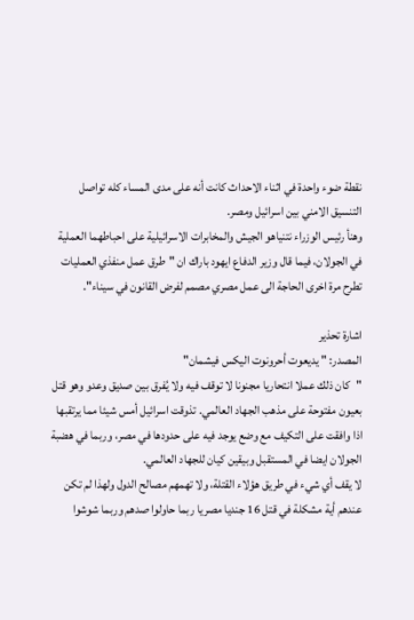نقطة ضوء واحدة في اثناء الاحداث كانت أنه على مدى المساء كله تواصل التنسيق الامني بين اسرائيل ومصر.
وهنأ رئيس الوزراء نتنياهو الجيش والمخابرات الاسرائيلية على احباطهما العملية في الجولان، فيما قال وزير الدفاع ايهود باراك ان "طرق عمل منفذي العمليات تطرح مرة اخرى الحاجة الى عمل مصري مصمم لفرض القانون في سيناء".

اشارة تحذير
المصدر: " يديعوت أحرونوت اليكس فيشمان"
"كان ذلك عملا انتحاريا مجنونا لا توقف فيه ولا يُفرق بين صديق وعدو وهو قتل بعيون مفتوحة على مذهب الجهاد العالمي. تذوقت اسرائيل أمس شيئا مما يرتقبها اذا وافقت على التكيف مع وضع يوجد فيه على حدودها في مصر، وربما في هضبة الجولان ايضا في المستقبل وبيقين كيان للجهاد العالمي.
لا يقف أي شيء في طريق هؤلاء القتلة، ولا تهمهم مصالح الدول ولهذا لم تكن عندهم أية مشكلة في قتل 16 جنديا مصريا ربما حاولوا صدهم وربما شوشوا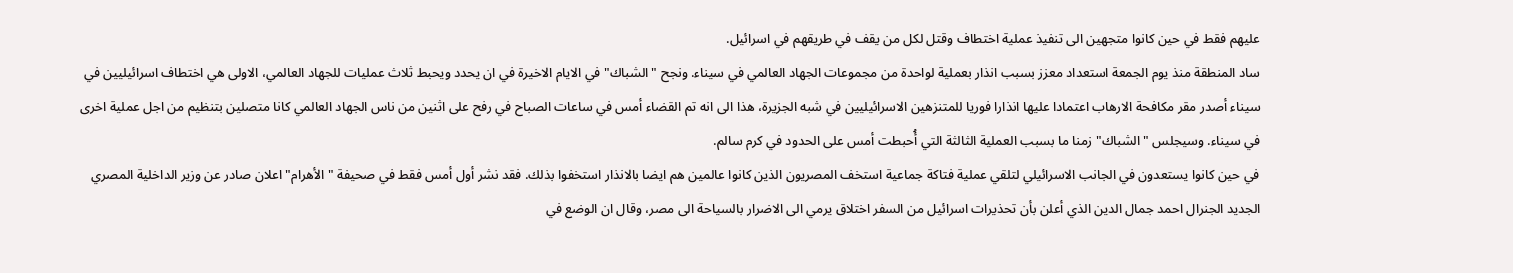عليهم فقط في حين كانوا متجهين الى تنفيذ عملية اختطاف وقتل لكل من يقف في طريقهم في اسرائيل.
ساد المنطقة منذ يوم الجمعة استعداد معزز بسبب انذار بعملية لواحدة من مجموعات الجهاد العالمي في سيناء. ونجح "الشباك" في الايام الاخيرة في ان يحدد ويحبط ثلاث عمليات للجهاد العالمي، الاولى هي اختطاف اسرائيليين في سيناء أصدر مقر مكافحة الارهاب اعتمادا عليها انذارا فوريا للمتنزهين الاسرائيليين في شبه الجزيرة، هذا الى انه تم القضاء أمس في ساعات الصباح في رفح على اثنين من ناس الجهاد العالمي كانا متصلين بتنظيم من اجل عملية اخرى في سيناء. وسيجلس "الشباك" زمنا ما بسبب العملية الثالثة التي أُحبطت أمس على الحدود في كرم سالم.
في حين كانوا يستعدون في الجانب الاسرائيلي لتلقي عملية فتاكة جماعية استخف المصريون الذين كانوا عالمين هم ايضا بالانذار استخفوا بذلك. فقد نشر أول أمس فقط في صحيفة "الأهرام" اعلان صادر عن وزير الداخلية المصري الجديد الجنرال احمد جمال الدين الذي أعلن بأن تحذيرات اسرائيل من السفر اختلاق يرمي الى الاضرار بالسياحة الى مصر، وقال ان الوضع في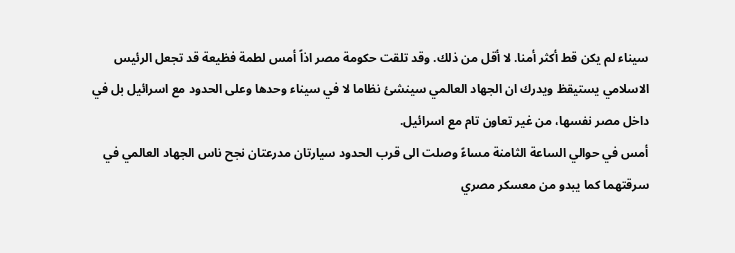سيناء لم يكن قط أكثر أمنا. لا أقل من ذلك. وقد تلقت حكومة مصر اذاً أمس لطمة فظيعة قد تجعل الرئيس الاسلامي يستيقظ ويدرك ان الجهاد العالمي سينشئ نظاما لا في سيناء وحدها وعلى الحدود مع اسرائيل بل في داخل مصر نفسها، من غير تعاون تام مع اسرائيل.
أمس في حوالي الساعة الثامنة مساءً وصلت الى قرب الحدود سيارتان مدرعتان نجح ناس الجهاد العالمي في سرقتهما كما يبدو من معسكر مصري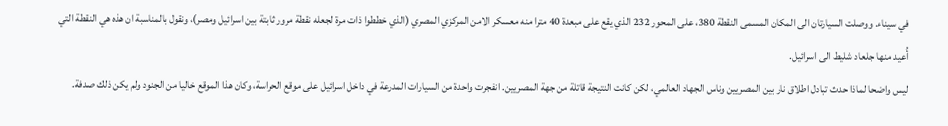في سيناء. ووصلت السيارتان الى المكان المسمى النقطة 380، على المحور 232 الذي يقع على مبعدة 40 مترا منه معسكر الامن المركزي المصري (الذي خططوا ذات مرة لجعله نقطة مرور ثابتة بين اسرائيل ومصر)، ونقول بالمناسبة ان هذه هي النقطة التي أُعيد منها جلعاد شليط الى اسرائيل.
ليس واضحا لماذا حدث تبادل اطلاق نار بين المصريين وناس الجهاد العالمي، لكن كانت النتيجة قاتلة من جهة المصريين. انفجرت واحدة من السيارات المدرعة في داخل اسرائيل على موقع الحراسة، وكان هذا الموقع خاليا من الجنود ولم يكن ذلك صدفة.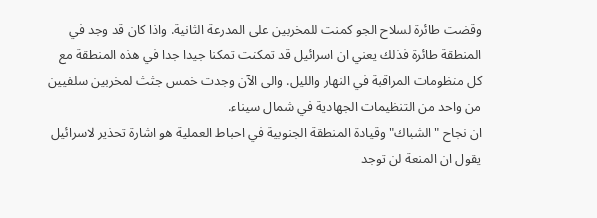وقضت طائرة لسلاح الجو كمنت للمخربين على المدرعة الثانية. واذا كان قد وجد في المنطقة طائرة فذلك يعني ان اسرائيل قد تمكنت تمكنا جيدا جدا في هذه المنطقة مع كل منظومات المراقبة في النهار والليل. والى الآن وجدت خمس جثث لمخربين سلفيين من واحد من التنظيمات الجهادية في شمال سيناء.
ان نجاح "الشباك" وقيادة المنطقة الجنوبية في احباط العملية هو اشارة تحذير لاسرائيل يقول ان المنعة لن توجد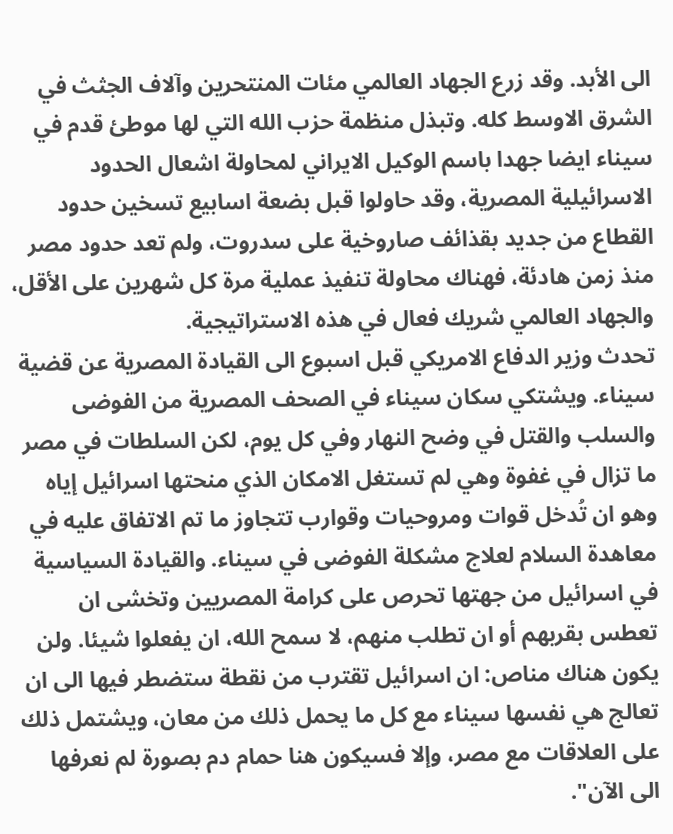الى الأبد. وقد زرع الجهاد العالمي مئات المنتحرين وآلاف الجثث في الشرق الاوسط كله. وتبذل منظمة حزب الله التي لها موطئ قدم في سيناء ايضا جهدا باسم الوكيل الايراني لمحاولة اشعال الحدود الاسرائيلية المصرية، وقد حاولوا قبل بضعة اسابيع تسخين حدود القطاع من جديد بقذائف صاروخية على سدروت، ولم تعد حدود مصر منذ زمن هادئة، فهناك محاولة تنفيذ عملية مرة كل شهرين على الأقل، والجهاد العالمي شريك فعال في هذه الاستراتيجية.
تحدث وزير الدفاع الامريكي قبل اسبوع الى القيادة المصرية عن قضية سيناء. ويشتكي سكان سيناء في الصحف المصرية من الفوضى والسلب والقتل في وضح النهار وفي كل يوم، لكن السلطات في مصر ما تزال في غفوة وهي لم تستغل الامكان الذي منحتها اسرائيل إياه وهو ان تُدخل قوات ومروحيات وقوارب تتجاوز ما تم الاتفاق عليه في معاهدة السلام لعلاج مشكلة الفوضى في سيناء. والقيادة السياسية في اسرائيل من جهتها تحرص على كرامة المصريين وتخشى ان تعطس بقربهم أو ان تطلب منهم، لا سمح الله، ان يفعلوا شيئا. ولن يكون هناك مناص: ان اسرائيل تقترب من نقطة ستضطر فيها الى ان تعالج هي نفسها سيناء مع كل ما يحمل ذلك من معان، ويشتمل ذلك على العلاقات مع مصر، وإلا فسيكون هنا حمام دم بصورة لم نعرفها الى الآن".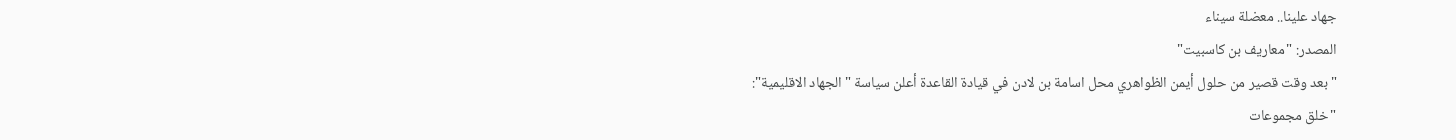جهاد علينا.. معضلة سيناء
المصدر: "معاريف بن كاسبيت"
"بعد وقت قصير من حلول أيمن الظواهري محل اسامة بن لادن في قيادة القاعدة أعلن سياسة "الجهاد الاقليمية": "خلق مجموعات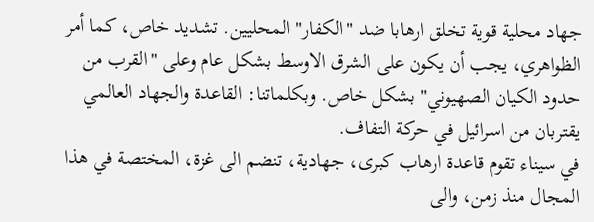جهاد محلية قوية تخلق ارهابا ضد "الكفار" المحليين. تشديد خاص، كما أمر الظواهري، يجب أن يكون على الشرق الاوسط بشكل عام وعلى "القرب من حدود الكيان الصهيوني" بشكل خاص. وبكلماتنا: القاعدة والجهاد العالمي يقتربان من اسرائيل في حركة التفاف.
في سيناء تقوم قاعدة ارهاب كبرى، جهادية، تنضم الى غزة، المختصة في هذا المجال منذ زمن، والى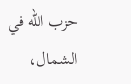حزب الله في الشمال،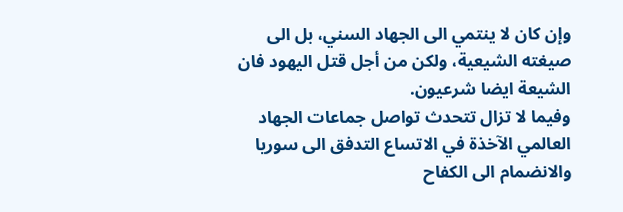وإن كان لا ينتمي الى الجهاد السني، بل الى صيغته الشيعية، ولكن من أجل قتل اليهود فان الشيعة ايضا شرعيون.
وفيما لا تزال تتحدث تواصل جماعات الجهاد العالمي الآخذة في الاتساع التدفق الى سوريا والانضمام الى الكفاح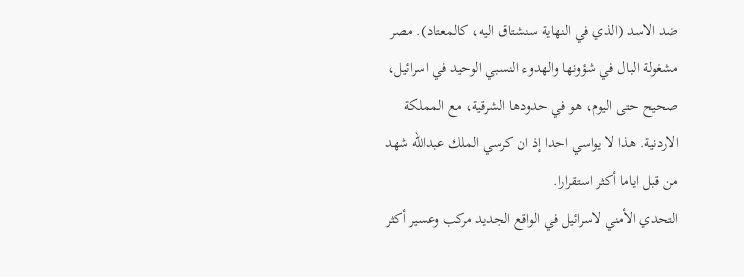ضد الاسد (الذي في النهاية سنشتاق اليه، كالمعتاد). مصر مشغولة البال في شؤونها والهدوء النسبي الوحيد في اسرائيل، صحيح حتى اليوم، هو في حدودها الشرقية، مع المملكة الاردنية. هذا لا يواسي احدا إذ ان كرسي الملك عبدالله شهد من قبل اياما أكثر استقرارا.
التحدي الأمني لاسرائيل في الواقع الجديد مركب وعسير أكثر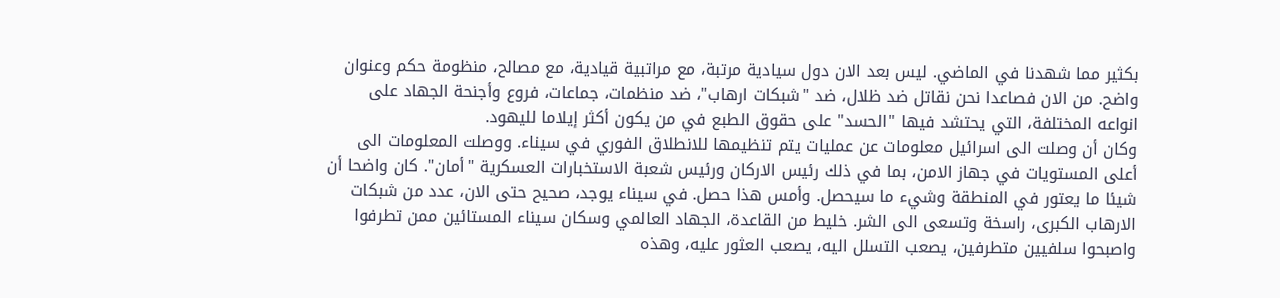بكثير مما شهدنا في الماضي. ليس بعد الان دول سيادية مرتبة، مع مراتبية قيادية، مع مصالح، منظومة حكم وعنوان واضح. من الان فصاعدا نحن نقاتل ضد ظلال، ضد "شبكات ارهاب"، ضد منظمات، جماعات، فروع وأجنحة الجهاد على انواعه المختلفة، التي يحتشد فيها "الحسد" على حقوق الطبع في من يكون أكثر إيلاما لليهود.
وكان أن وصلت الى اسرائيل معلومات عن عمليات يتم تنظيمها للانطلاق الفوري في سيناء. ووصلت المعلومات الى أعلى المستويات في جهاز الامن، بما في ذلك رئيس الاركان ورئيس شعبة الاستخبارات العسكرية "أمان". كان واضحا أن شيئا ما يعتور في المنطقة وشيء ما سيحصل. وأمس هذا حصل. في سيناء يوجد، صحيح حتى الان، عدد من شبكات الارهاب الكبرى، راسخة وتسعى الى الشر. خليط من القاعدة، الجهاد العالمي وسكان سيناء المستائين ممن تطرفوا واصبحوا سلفيين متطرفين، يصعب التسلل اليه، يصعب العثور عليه، وهذه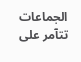الجماعات تتآمر على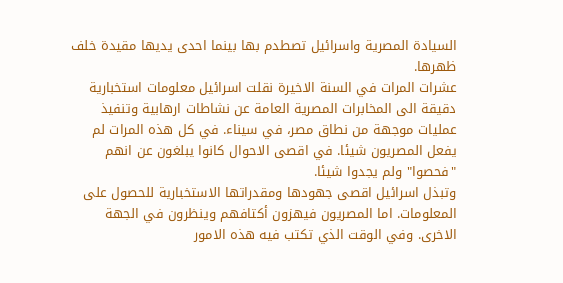السيادة المصرية واسرائيل تصطدم بها بينما احدى يديها مقيدة خلف ظهرها.
عشرات المرات في السنة الاخيرة نقلت اسرائيل معلومات استخبارية دقيقة الى المخابرات المصرية العامة عن نشاطات ارهابية وتنفيذ عمليات موجهة من نطاق مصر، في سيناء. في كل هذه المرات لم يفعل المصريون شيئا. في اقصى الاحوال كانوا يبلغون عن انهم "فحصوا" ولم يجدوا شيئا.
وتبذل اسرائيل اقصى جهودها ومقدراتها الاستخبارية للحصول على المعلومات. اما المصريون فيهزون أكتافهم وينظرون في الجهة الاخرى. وفي الوقت الذي تكتب فيه هذه الامور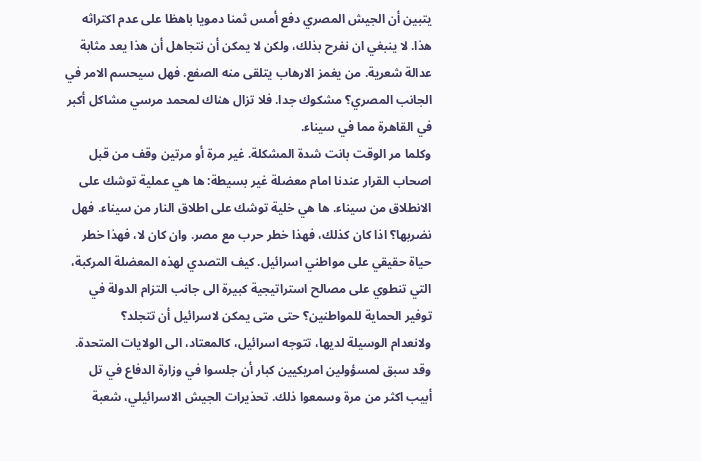يتبين أن الجيش المصري دفع أمس ثمنا دمويا باهظا على عدم اكتراثه هذا. لا ينبغي ان نفرح بذلك، ولكن لا يمكن أن نتجاهل أن هذا يعد مثابة عدالة شعرية. من يغمز الارهاب يتلقى منه الصفع. فهل سيحسم الامر في الجانب المصري؟ مشكوك جدا. فلا تزال هناك لمحمد مرسي مشاكل أكبر في القاهرة مما في سيناء.
وكلما مر الوقت بانت شدة المشكلة. غير مرة أو مرتين وقف من قبل اصحاب القرار عندنا امام معضلة غير بسيطة: ها هي عملية توشك على الانطلاق من سيناء. ها هي خلية توشك على اطلاق النار من سيناء. فهل نضربها؟ اذا كان كذلك، فهذا خطر حرب مع مصر. وان كان لا، فهذا خطر حياة حقيقي على مواطني اسرائيل. كيف التصدي لهذه المعضلة المركبة، التي تنطوي على مصالح استراتيجية كبيرة الى جانب التزام الدولة في توفير الحماية للمواطنين؟ حتى متى يمكن لاسرائيل أن تتجلد؟
ولانعدام الوسيلة لديها، تتوجه اسرائيل، كالمعتاد، الى الولايات المتحدة. وقد سبق لمسؤولين امريكيين كبار أن جلسوا في وزارة الدفاع في تل أبيب اكثر من مرة وسمعوا ذلك. تحذيرات الجيش الاسرائيلي، شعبة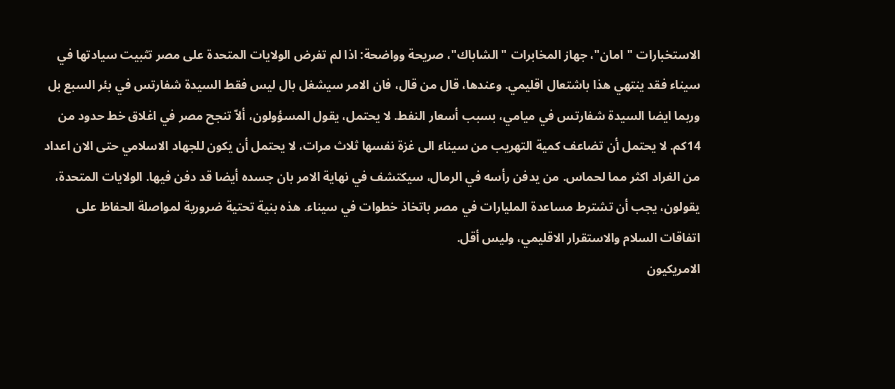الاستخبارات "امان"، جهاز المخابرات "الشاباك"، صريحة وواضحة: اذا لم تفرض الولايات المتحدة على مصر تثبيت سيادتها في سيناء فقد ينتهي هذا باشتعال اقليمي. وعندها، قال من قال، فان الامر سيشغل بال ليس فقط السيدة شفارتس في بئر السبع بل وربما ايضا السيدة شفارتس في ميامي، بسبب أسعار النفط. لا يحتمل، يقول المسؤولون، ألاّ تنجح مصر في اغلاق خط حدود من 14كم. لا يحتمل أن تضاعف كمية التهريب من سيناء الى غزة نفسها ثلاث مرات، لا يحتمل أن يكون للجهاد الاسلامي حتى الان اعداد من الغراد اكثر مما لحماس. من يدفن رأسه في الرمال، سيكتشف في نهاية الامر بان جسده أيضا قد دفن فيها. الولايات المتحدة، يقولون، يجب أن تشترط مساعدة المليارات في مصر باتخاذ خطوات في سيناء. هذه بنية تحتية ضرورية لمواصلة الحفاظ على اتفاقات السلام والاستقرار الاقليمي، وليس أقل.
الامريكيون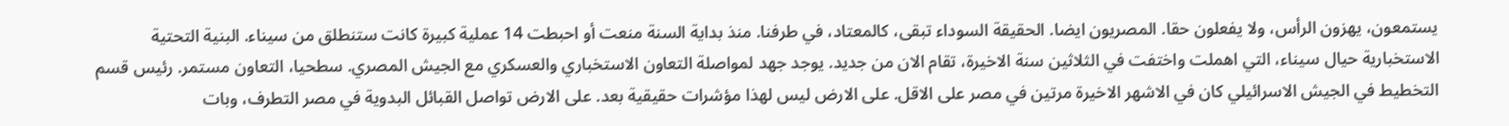يستمعون، يهزون الرأس، ولا يفعلون حقا. المصريون ايضا. الحقيقة السوداء تبقى، كالمعتاد، في طرفنا. منذ بداية السنة منعت أو احبطت 14 عملية كبيرة كانت ستنطلق من سيناء. البنية التحتية الاستخبارية حيال سيناء، التي اهملت واختفت في الثلاثين سنة الاخيرة، تقام الان من جديد. يوجد جهد لمواصلة التعاون الاستخباري والعسكري مع الجيش المصري. سطحيا، التعاون مستمر. رئيس قسم التخطيط في الجيش الاسرائيلي كان في الاشهر الاخيرة مرتين في مصر على الاقل. على الارض ليس لهذا مؤشرات حقيقية بعد. على الارض تواصل القبائل البدوية في مصر التطرف، وبات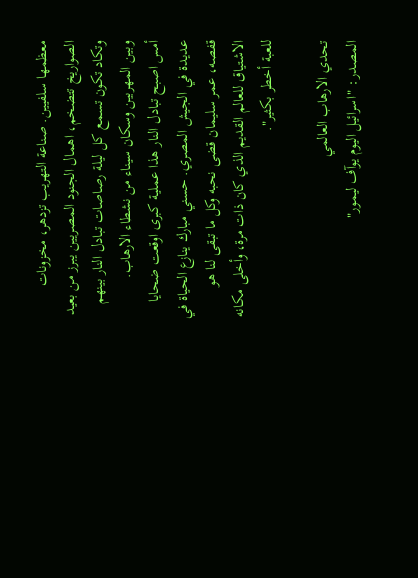معظمها سلفيين. صناعة التهريب تزدهر، مخزونات الصواريخ تتضخم، اهمال الجنود المصريين يبرز من بعيد وتكاد تكون تسمع كل ليلة رصاصات تبادل النار بينهم وبين المهربين وسكان سيناء من نشطاء الارهاب.
أمس اصبح تبادل النار هذا عملية كبرى اوقعت ضحايا عديدة في الجيش المصري. حسني مبارك ينازع الحياة في قفصه، عمر سليمان قضى نحبه وكل ما تبقى لنا هو الاشتياق للعالم القديم الذي كان ذات مرة، وأخلى مكانه للعبة أخطر بكثير".

تحدي الارهاب العالمي
المصدر: "اسرائيل اليوم يوآف ليمور"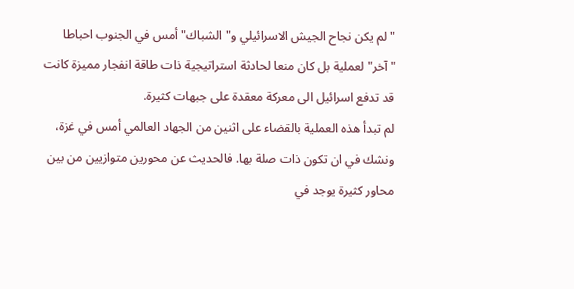"لم يكن نجاح الجيش الاسرائيلي و"الشباك" أمس في الجنوب احباطا "آخر" لعملية بل كان منعا لحادثة استراتيجية ذات طاقة انفجار مميزة كانت قد تدفع اسرائيل الى معركة معقدة على جبهات كثيرة.
لم تبدأ هذه العملية بالقضاء على اثنين من الجهاد العالمي أمس في غزة، ونشك في ان تكون ذات صلة بها. فالحديث عن محورين متوازيين من بين محاور كثيرة يوجد في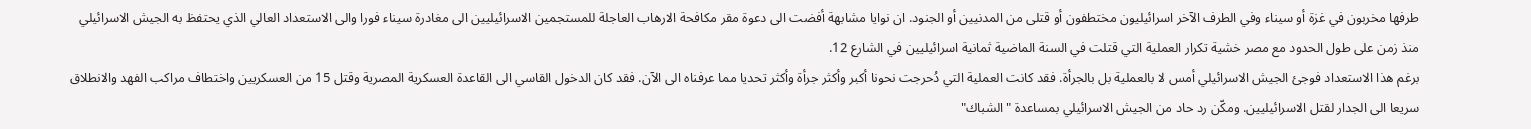طرفها مخربون في غزة أو سيناء وفي الطرف الآخر اسرائيليون مختطفون أو قتلى من المدنيين أو الجنود. ان نوايا مشابهة أفضت الى دعوة مقر مكافحة الارهاب العاجلة للمستجمين الاسرائيليين الى مغادرة سيناء فورا والى الاستعداد العالي الذي يحتفظ به الجيش الاسرائيلي منذ زمن على طول الحدود مع مصر خشية تكرار العملية التي قتلت في السنة الماضية ثمانية اسرائيليين في الشارع 12.
برغم هذا الاستعداد فوجئ الجيش الاسرائيلي أمس لا بالعملية بل بالجرأة. فقد كانت العملية التي دُحرجت نحونا أكبر وأكثر جرأة وأكثر تحديا مما عرفناه الى الآن. فقد كان الدخول القاسي الى القاعدة العسكرية المصرية وقتل 15 من العسكريين واختطاف مراكب الفهد والانطلاق سريعا الى الجدار لقتل الاسرائيليين. ومكّن رد حاد من الجيش الاسرائيلي بمساعدة "الشباك"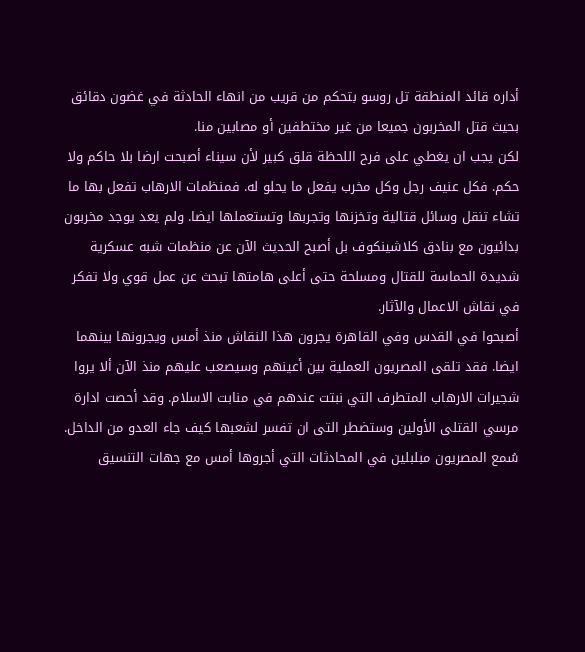أداره قائد المنطقة تل روسو بتحكم من قريب من انهاء الحادثة في غضون دقائق بحيث قتل المخربون جميعا من غير مختطفين أو مصابين منا.
لكن يجب ان يغطي على فرح اللحظة قلق كبير لأن سيناء أصبحت ارضا بلا حاكم ولا حكم. فكل عنيف رجل وكل مخرب يفعل ما يحلو له. فمنظمات الارهاب تفعل بها ما تشاء تنقل وسائل قتالية وتخزنها وتجربها وتستعملها ايضا. ولم يعد يوجد مخربون بدائيون مع بنادق كلاشينكوف بل أصبح الحديث الآن عن منظمات شبه عسكرية شديدة الحماسة للقتال ومسلحة حتى أعلى هامتها تبحث عن عمل قوي ولا تفكر في نقاش الاعمال والآثار.
أصبحوا في القدس وفي القاهرة يجرون هذا النقاش منذ أمس ويجرونها بينهما ايضا. فقد تلقى المصريون العملية بين أعينهم وسيصعب عليهم منذ الآن ألا يروا شجيرات الارهاب المتطرف التي نبتت عندهم في منابت الاسلام. وقد أحصت ادارة مرسي القتلى الأولين وستضطر التى ان تفسر لشعبها كيف جاء العدو من الداخل.
سُمع المصريون مبلبلين في المحادثات التي أجروها أمس مع جهات التنسيق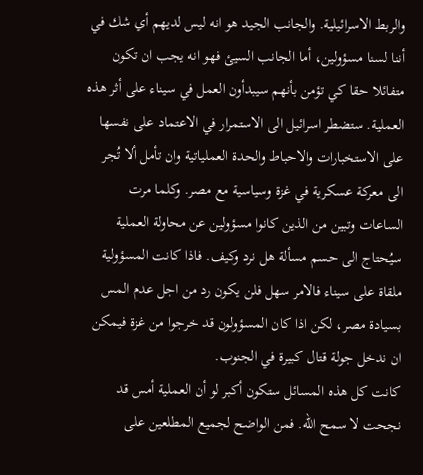والربط الاسرائيلية. والجانب الجيد هو انه ليس لديهم أي شك في أننا لسنا مسؤولين، أما الجانب السيئ فهو انه يجب ان تكون متفائلا حقا كي تؤمن بأنهم سيبدأون العمل في سيناء على أثر هذه العملية. ستضطر اسرائيل الى الاستمرار في الاعتماد على نفسها على الاستخبارات والاحباط والحدة العملياتية وان تأمل ألا تُجر الى معركة عسكرية في غزة وسياسية مع مصر. وكلما مرت الساعات وتبين من الذين كانوا مسؤولين عن محاولة العملية سيُحتاج الى حسم مسألة هل نرد وكيف. فاذا كانت المسؤولية ملقاة على سيناء فالامر سهل فلن يكون رد من اجل عدم المس بسيادة مصر، لكن اذا كان المسؤولون قد خرجوا من غزة فيمكن ان ندخل جولة قتال كبيرة في الجنوب.
كانت كل هذه المسائل ستكون أكبر لو أن العملية أمس قد نجحت لا سمح الله. فمن الواضح لجميع المطلعين على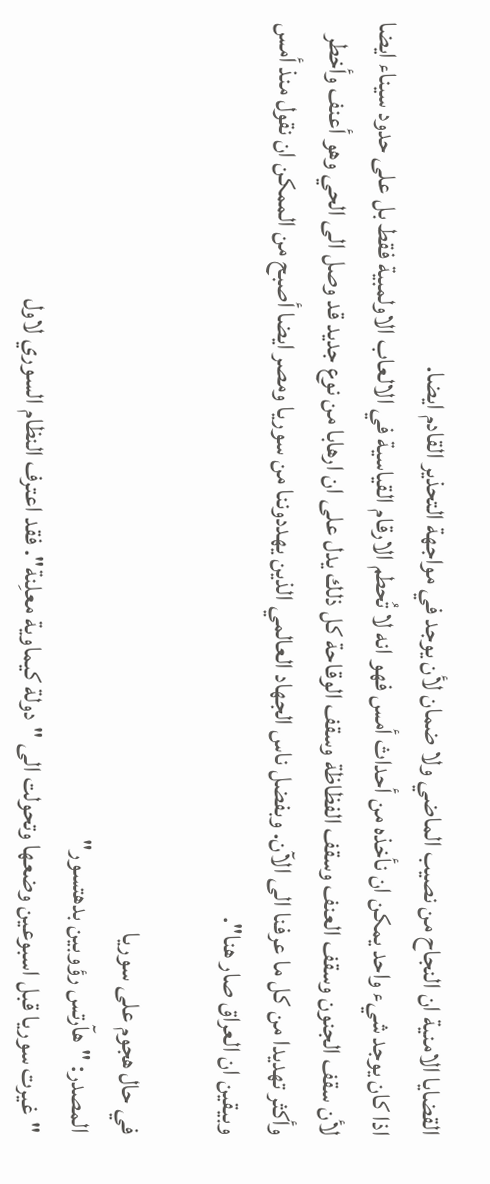القضايا الامنية ان النجاح من نصيب الماضي ولا ضمان لأن يوجد في مواجهة التحذير القادم ايضا.
اذا كان يوجد شيء واحد يمكن ان نأخذه من أحداث أمس فهو انه لا تُحطم الارقام القياسية في الالعاب الاولمبية فقط بل على حدود سيناء ايضا لأن سقف الجنون وسقف العنف وسقف الفظاظة وسقف الوقاحة كل ذلك يدل على ان ارهابا من نوع جديد قد وصل الى الحي وهو أعنف وأخطر وأكثر تهديدا من كل ما عرفنا الى الآن. وبفضل ناس الجهاد العالمي الذين يهددوننا من سوريا ومصر ايضا أصبح من الممكن ان نقول منذ أمس وبيقين ان العراق صار هنا".

في حال هجوم على سوريا
المصدر: "هآرتس رؤوبين بدهتسور"
"غيرت سوريا قبل اسبوعين وضعها وتحولت الى "دولة كيماوية معلِنة". فقد اعترف النظام السوري لاول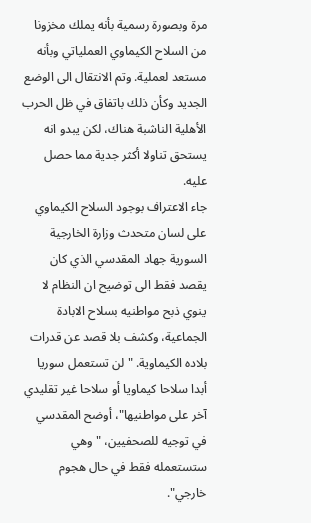مرة وبصورة رسمية بأنه يملك مخزونا من السلاح الكيماوي العملياتي وبأنه مستعد لعملية. وتم الانتقال الى الوضع الجديد وكأن ذلك باتفاق في ظل الحرب الأهلية الناشبة هناك، لكن يبدو انه يستحق تناولا أكثر جدية مما حصل عليه.
جاء الاعتراف بوجود السلاح الكيماوي على لسان متحدث وزارة الخارجية السورية جهاد المقدسي الذي كان يقصد فقط الى توضيح ان النظام لا ينوي ذبح مواطنيه بسلاح الابادة الجماعية، وكشف بلا قصد عن قدرات بلاده الكيماوية. "لن تستعمل سوريا أبدا سلاحا كيماويا أو سلاحا غير تقليدي آخر على مواطنيها"، أوضح المقدسي في توجيه للصحفيين، "وهي ستستعمله فقط في حال هجوم خارجي".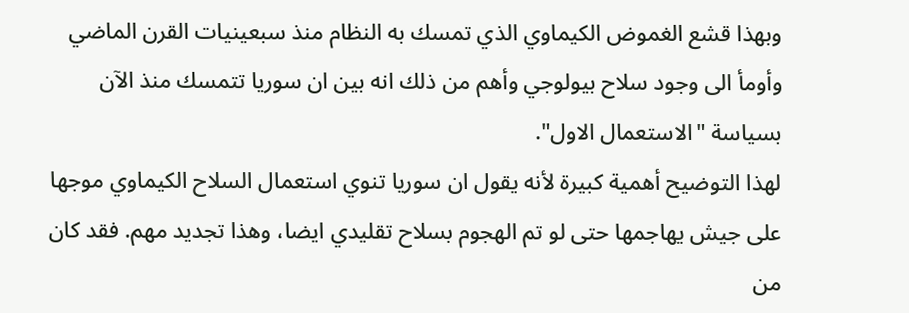وبهذا قشع الغموض الكيماوي الذي تمسك به النظام منذ سبعينيات القرن الماضي وأومأ الى وجود سلاح بيولوجي وأهم من ذلك انه بين ان سوريا تتمسك منذ الآن بسياسة "الاستعمال الاول".
لهذا التوضيح أهمية كبيرة لأنه يقول ان سوريا تنوي استعمال السلاح الكيماوي موجها على جيش يهاجمها حتى لو تم الهجوم بسلاح تقليدي ايضا، وهذا تجديد مهم. فقد كان من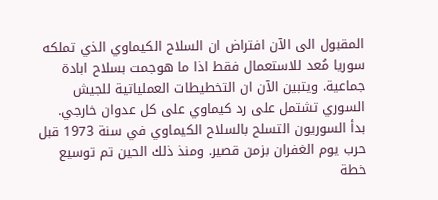المقبول الى الآن افتراض ان السلاح الكيماوي الذي تملكه سوريا مُعد للاستعمال فقط اذا ما هوجمت بسلاح ابادة جماعية. ويتبين الآن ان التخطيطات العملياتية للجيش السوري تشتمل على رد كيماوي على كل عدوان خارجي.
بدأ السوريون التسلح بالسلاح الكيماوي في سنة 1973 قبل حرب يوم الغفران بزمن قصير. ومنذ ذلك الحين تم توسيع خطة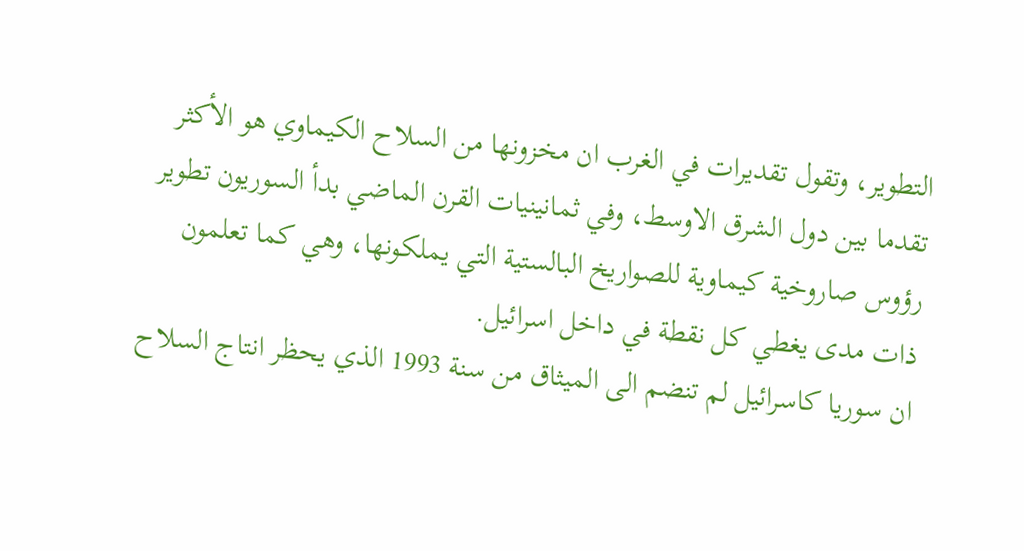التطوير، وتقول تقديرات في الغرب ان مخزونها من السلاح الكيماوي هو الأكثر تقدما بين دول الشرق الاوسط، وفي ثمانينيات القرن الماضي بدأ السوريون تطوير رؤوس صاروخية كيماوية للصواريخ البالستية التي يملكونها، وهي كما تعلمون ذات مدى يغطي كل نقطة في داخل اسرائيل.
ان سوريا كاسرائيل لم تنضم الى الميثاق من سنة 1993 الذي يحظر انتاج السلاح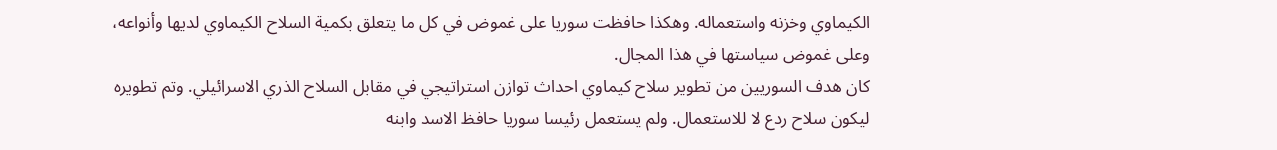الكيماوي وخزنه واستعماله. وهكذا حافظت سوريا على غموض في كل ما يتعلق بكمية السلاح الكيماوي لديها وأنواعه، وعلى غموض سياستها في هذا المجال.
كان هدف السوريين من تطوير سلاح كيماوي احداث توازن استراتيجي في مقابل السلاح الذري الاسرائيلي. وتم تطويره ليكون سلاح ردع لا للاستعمال. ولم يستعمل رئيسا سوريا حافظ الاسد وابنه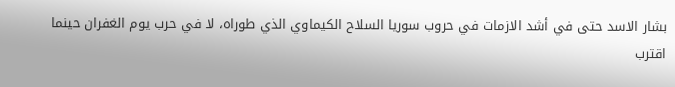بشار الاسد حتى في أشد الازمات في حروب سوريا السلاح الكيماوي الذي طوراه، لا في حرب يوم الغفران حينما اقترب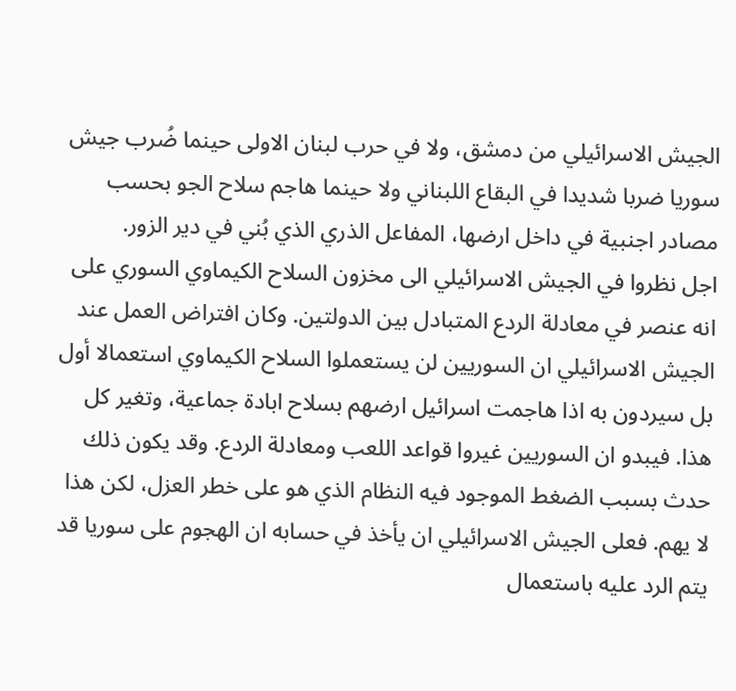الجيش الاسرائيلي من دمشق، ولا في حرب لبنان الاولى حينما ضُرب جيش سوريا ضربا شديدا في البقاع اللبناني ولا حينما هاجم سلاح الجو بحسب مصادر اجنبية في داخل ارضها، المفاعل الذري الذي بُني في دير الزور.
اجل نظروا في الجيش الاسرائيلي الى مخزون السلاح الكيماوي السوري على انه عنصر في معادلة الردع المتبادل بين الدولتين. وكان افتراض العمل عند الجيش الاسرائيلي ان السوريين لن يستعملوا السلاح الكيماوي استعمالا أول بل سيردون به اذا هاجمت اسرائيل ارضهم بسلاح ابادة جماعية، وتغير كل هذا. فيبدو ان السوريين غيروا قواعد اللعب ومعادلة الردع. وقد يكون ذلك حدث بسبب الضغط الموجود فيه النظام الذي هو على خطر العزل، لكن هذا لا يهم. فعلى الجيش الاسرائيلي ان يأخذ في حسابه ان الهجوم على سوريا قد يتم الرد عليه باستعمال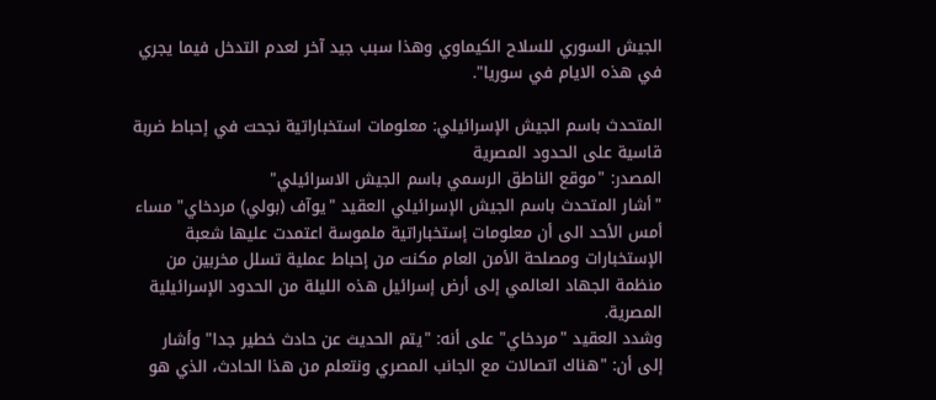الجيش السوري للسلاح الكيماوي وهذا سبب جيد آخر لعدم التدخل فيما يجري في هذه الايام في سوريا".

المتحدث باسم الجيش الإسرائيلي: معلومات استخباراتية نجحت في إحباط ضربة قاسية على الحدود المصرية
المصدر: "موقع الناطق الرسمي باسم الجيش الاسرائيلي"
"أشار المتحدث باسم الجيش الإسرائيلي العقيد "يوآف (بولي) مردخاي" مساء أمس الأحد الى أن معلومات إستخباراتية ملموسة اعتمدت عليها شعبة الإستخبارات ومصلحة الأمن العام مكنت من إحباط عملية تسلل مخربين من منظمة الجهاد العالمي إلى أرض إسرائيل هذه الليلة من الحدود الإسرائيلية المصرية.
وشدد العقيد "مردخاي" على أنه: "يتم الحديث عن حادث خطير جدا" وأشار إلى أن: "هناك اتصالات مع الجانب المصري ونتعلم من هذا الحادث، الذي هو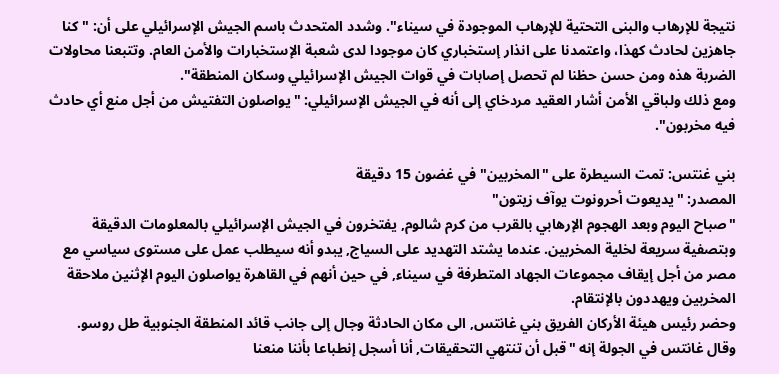نتيجة للإرهاب والبنى التحتية للإرهاب الموجودة في سيناء". وشدد المتحدث باسم الجيش الإسرائيلي على أن: "كنا جاهزين لحادث كهذا، واعتمدنا على انذار إستخباري كان موجودا لدى شعبة الإستخبارات والأمن العام. وتتبعنا محاولات الضربة هذه ومن حسن حظنا لم تحصل إصابات في قوات الجيش الإسرائيلي وسكان المنطقة".
ومع ذلك ولباقي الأمن أشار العقيد مردخاي إلى أنه في الجيش الإسرائيلي: "يواصلون التفتيش من أجل منع أي حادث فيه مخربون".

بني غنتس: تمت السيطرة على "المخربين" في غضون 15 دقيقة
المصدر: "يديعوت أحرونوت يوآف زيتون"
"صباح اليوم وبعد الهجوم الإرهابي بالقرب من كرم شالوم, يفتخرون في الجيش الإسرائيلي بالمعلومات الدقيقة وبتصفية سريعة لخلية المخربين. عندما يشتد التهديد على السياج, يبدو أنه سيطلب عمل على مستوى سياسي مع مصر من أجل إيقاف مجموعات الجهاد المتطرفة في سيناء, في حين أنهم في القاهرة يواصلون اليوم الإثنين ملاحقة المخربين ويهددون بالإنتقام.
وحضر رئيس هيئة الأركان الفريق بني غانتس, الى مكان الحادثة وجال إلى جانب قائد المنطقة الجنوبية طل روسو.
وقال غانتس في الجولة إنه "قبل أن تنتهي التحقيقات, أنا أسجل إنطباعا بأننا منعنا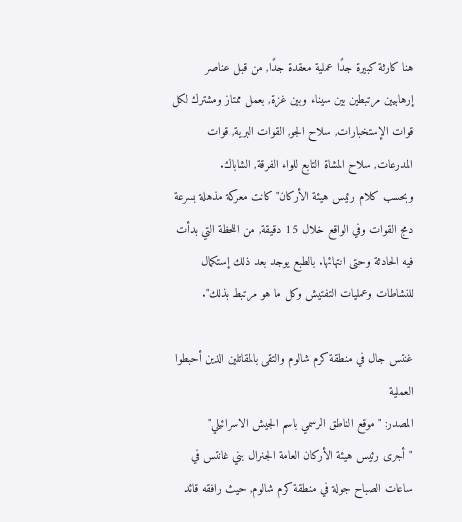هنا كارثة كبيرة جدًا عملية معقدة جدًا, من قبل عناصر إرهابيين مرتبطين بين سيناء وبين غزة, بعمل ممتاز ومشترك لكل قوات الإستخبارات, سلاح الجو, القوات البرية, قوات المدرعات, سلاح المشاة التابع للواء الفرقة, الشاباك.
وبحسب كلام رئيس هيئة الأركان"كانت معركة مذهلة بسرعة دمج القوات وفي الواقع خلال 15 دقيقة, من اللحظة التي بدأت فيه الحادثة وحتى انتهائها. بالطبع يوجد بعد ذلك إستكمال للنشاطات وعمليات التفتيش وكل ما هو مرتبط بذلك".

غنتس جال في منطقة كرم شالوم والتقى بالمقاتلين الذين أحبطوا العملية
المصدر: "موقع الناطق الرسمي باسم الجيش الاسرائيلي"
"أجرى رئيس هيئة الأركان العامة الجنرال بني غانتس في ساعات الصباح جولة في منطقة كرم شالوم, حيث رافقه قائد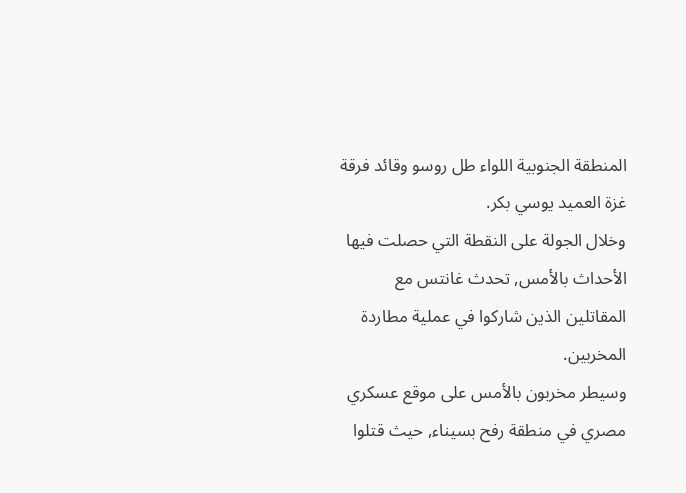المنطقة الجنوبية اللواء طل روسو وقائد فرقة غزة العميد يوسي بكر.
وخلال الجولة على النقطة التي حصلت فيها الأحداث بالأمس, تحدث غانتس مع المقاتلين الذين شاركوا في عملية مطاردة المخربين.
وسيطر مخربون بالأمس على موقع عسكري مصري في منطقة رفح بسيناء, حيث قتلوا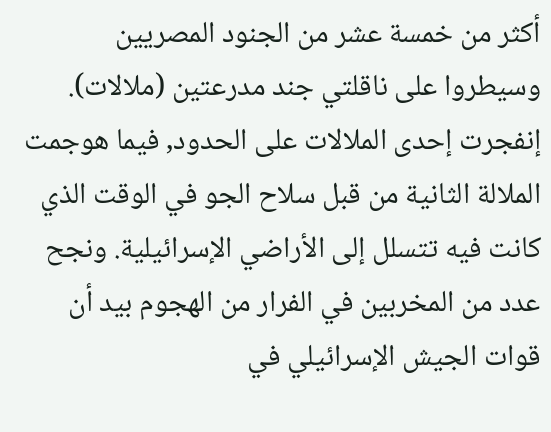أكثر من خمسة عشر من الجنود المصريين وسيطروا على ناقلتي جند مدرعتين (ملالات). إنفجرت إحدى الملالات على الحدود, فيما هوجمت الملالة الثانية من قبل سلاح الجو في الوقت الذي كانت فيه تتسلل إلى الأراضي الإسرائيلية. ونجح عدد من المخربين في الفرار من الهجوم بيد أن قوات الجيش الإسرائيلي في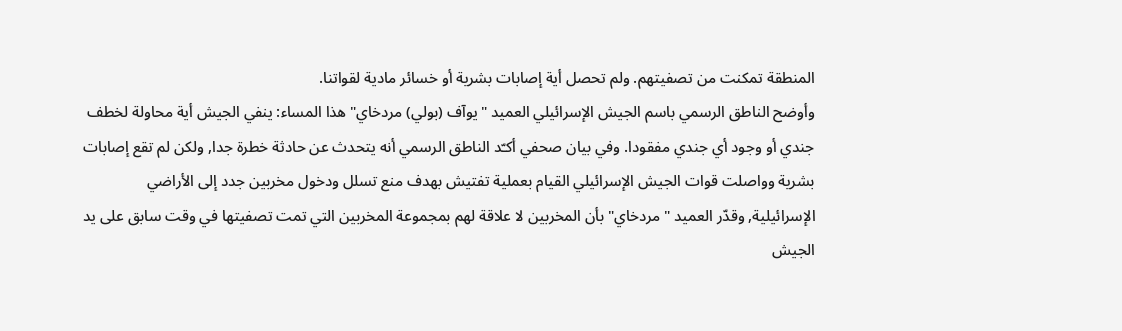المنطقة تمكنت من تصفيتهم. ولم تحصل أية إصابات بشرية أو خسائر مادية لقواتنا.
وأوضح الناطق الرسمي باسم الجيش الإسرائيلي العميد "يوآف (بولي) مردخاي" هذا المساء: ينفي الجيش أية محاولة لخطف جندي أو وجود أي جندي مفقودا. وفي بيان صحفي أكـّد الناطق الرسمي أنه يتحدث عن حادثة خطرة جدا, ولكن لم تقع إصابات بشرية وواصلت قوات الجيش الإسرائيلي القيام بعملية تفتيش بهدف منع تسلل ودخول مخربين جدد إلى الأراضي الإسرائيلية, وقدّر العميد " مردخاي" بأن المخربين لا علاقة لهم بمجموعة المخربين التي تمت تصفيتها في وقت سابق على يد الجيش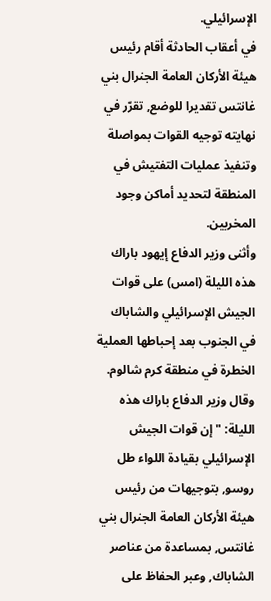الإسرائيلي.
في أعقاب الحادثة أقام رئيس هيئة الأركان العامة الجنرال بني غانتس تقديرا للوضع, تقرّر في نهايته توجيه القوات بمواصلة وتنفيذ عمليات التفتيش في المنطقة لتحديد أماكن وجود المخربين.
وأثنى وزير الدفاع إيهود باراك هذه الليلة (امس) على قوات الجيش الإسرائيلي والشاباك في الجنوب بعد إحباطها العملية الخطرة في منطقة كرم شالوم. وقال وزير الدفاع باراك هذه الليلة: "إن قوات الجيش الإسرائيلي بقيادة اللواء طل روسو, بتوجيهات من رئيس هيئة الأركان العامة الجنرال بني غانتس, بمساعدة من عناصر الشاباك, وعبر الحفاظ على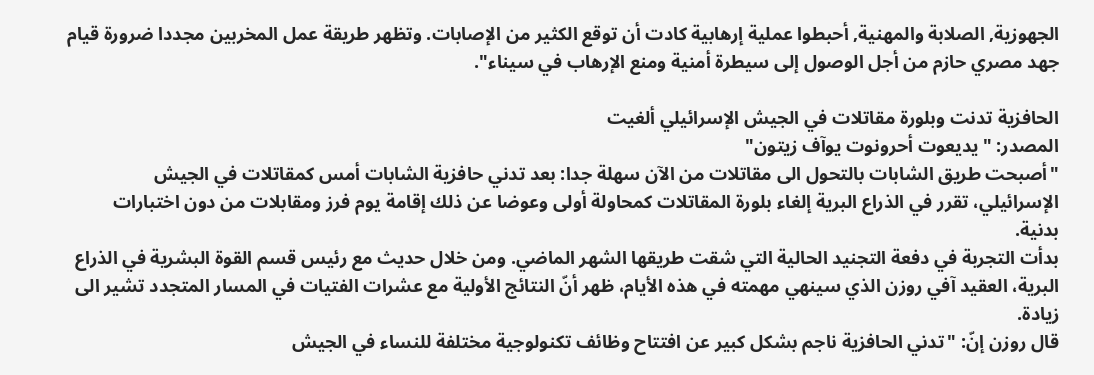الجهوزية, الصلابة والمهنية, أحبطوا عملية إرهابية كادت أن توقع الكثير من الإصابات. وتظهر طريقة عمل المخربين مجددا ضرورة قيام جهد مصري حازم من أجل الوصول إلى سيطرة أمنية ومنع الإرهاب في سيناء".

الحافزية تدنت وبلورة مقاتلات في الجيش الإسرائيلي ألغيت
المصدر: "يديعوت أحرونوت يوآف زيتون"
"أصبحت طريق الشابات بالتحول الى مقاتلات من الآن سهلة جدا: بعد تدني حافزية الشابات أمس كمقاتلات في الجيش الإسرائيلي، تقرر في الذراع البرية إلغاء بلورة المقاتلات كمحاولة أولى وعوضا عن ذلك إقامة يوم فرز ومقابلات من دون اختبارات بدنية.
بدأت التجربة في دفعة التجنيد الحالية التي شقت طريقها الشهر الماضي. ومن خلال حديث مع رئيس قسم القوة البشرية في الذراع البرية، العقيد آفي روزن الذي سينهي مهمته في هذه الأيام، ظهر أنّ النتائج الأولية مع عشرات الفتيات في المسار المتجدد تشير الى زيادة.
قال روزن إنّ: "تدني الحافزية ناجم بشكل كبير عن افتتاح وظائف تكنولوجية مختلفة للنساء في الجيش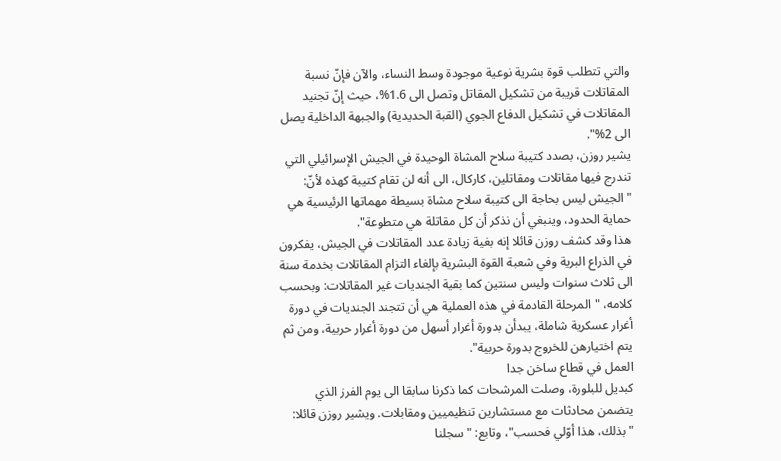والتي تتطلب قوة بشرية نوعية موجودة وسط النساء، والآن فإنّ نسبة المقاتلات قريبة من تشكيل المقاتل وتصل الى 1.6%، حيث إنّ تجنيد المقاتلات في تشكيل الدفاع الجوي (القبة الحديدية) والجبهة الداخلية يصل الى 2%".
يشير روزن، بصدد كتيبة سلاح المشاة الوحيدة في الجيش الإسرائيلي التي تندرج فيها مقاتلات ومقاتلين، كاركال، الى أنه لن تقام كتيبة كهذه لأنّ: "الجيش ليس بحاجة الى كتيبة سلاح مشاة بسيطة مهماتها الرئيسية هي حماية الحدود، وينبغي أن نذكر أن كل مقاتلة هي متطوعة".
هذا وقد كشف روزن قائلا إنه بغية زيادة عدد المقاتلات في الجيش، يفكرون في الذراع البرية وفي شعبة القوة البشرية بإلغاء التزام المقاتلات بخدمة سنة الى ثلاث سنوات وليس سنتين كما بقية الجنديات غير المقاتلات: وبحسب كلامه، "المرحلة القادمة في هذه العملية هي أن تتجند الجنديات في دورة أغرار عسكرية شاملة، يبدأن بدورة أغرار أسهل من دورة أغرار حربية، ومن ثم يتم اختيارهن للخروج بدورة حربية".
العمل في قطاع ساخن جدا
كبديل للبلورة، وصلت المرشحات كما ذكرنا سابقا الى يوم الفرز الذي يتضمن محادثات مع مستشارين تنظيميين ومقابلات. ويشير روزن قائلا: "بذلك، هذا أوّلي فحسب"، وتابع: "سجلنا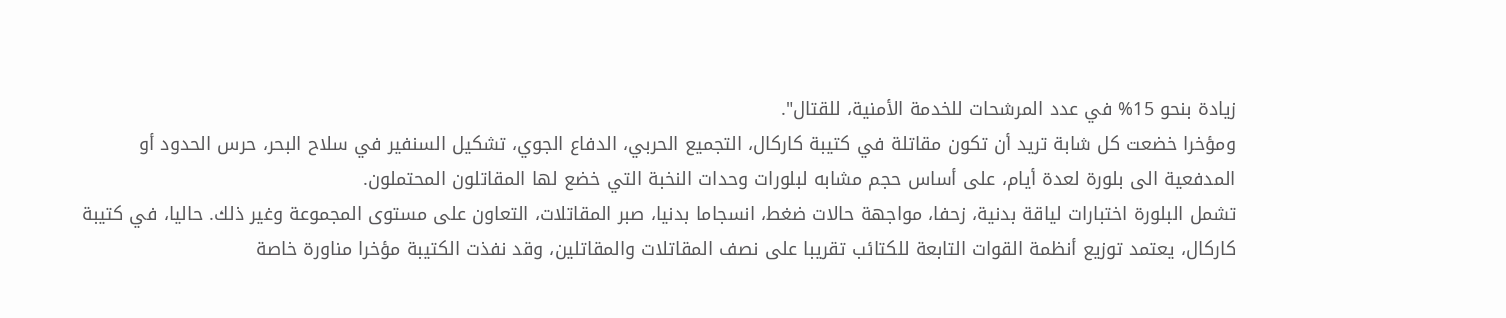زيادة بنحو 15% في عدد المرشحات للخدمة الأمنية، للقتال".
ومؤخرا خضعت كل شابة تريد أن تكون مقاتلة في كتيبة كاركال، التجميع الحربي، الدفاع الجوي، تشكيل السنفير في سلاح البحر، حرس الحدود أو المدفعية الى بلورة لعدة أيام، على أساس حجم مشابه لبلورات وحدات النخبة التي خضع لها المقاتلون المحتملون.
تشمل البلورة اختبارات لياقة بدنية، زحفا، مواجهة حالات ضغط، انسجاما بدنيا، صبر المقاتلات، التعاون على مستوى المجموعة وغير ذلك. حاليا، في كتيبة كاركال، يعتمد توزيع أنظمة القوات التابعة للكتائب تقريبا على نصف المقاتلات والمقاتلين، وقد نفذت الكتيبة مؤخرا مناورة خاصة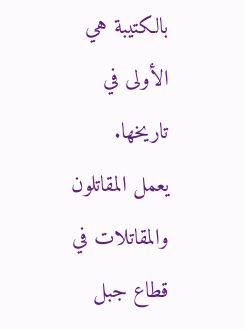بالكتيبة هي الأولى في تاريخها.
يعمل المقاتلون والمقاتلات في قطاع جبل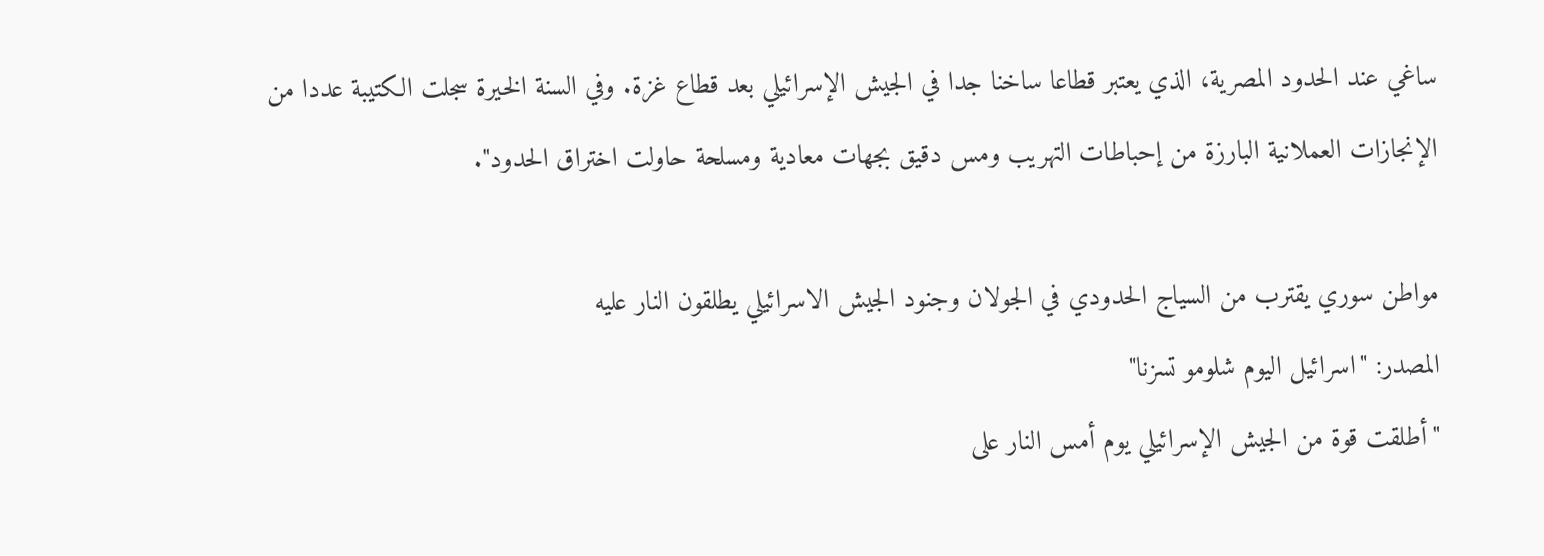ساغي عند الحدود المصرية، الذي يعتبر قطاعا ساخنا جدا في الجيش الإسرائيلي بعد قطاع غزة. وفي السنة الخيرة سجلت الكتيبة عددا من الإنجازات العملانية البارزة من إحباطات التهريب ومس دقيق بجهات معادية ومسلحة حاولت اختراق الحدود".

مواطن سوري يقترب من السياج الحدودي في الجولان وجنود الجيش الاسرائيلي يطلقون النار عليه
المصدر: "اسرائيل اليوم شلومو تسزنا"
"أطلقت قوة من الجيش الإسرائيلي يوم أمس النار على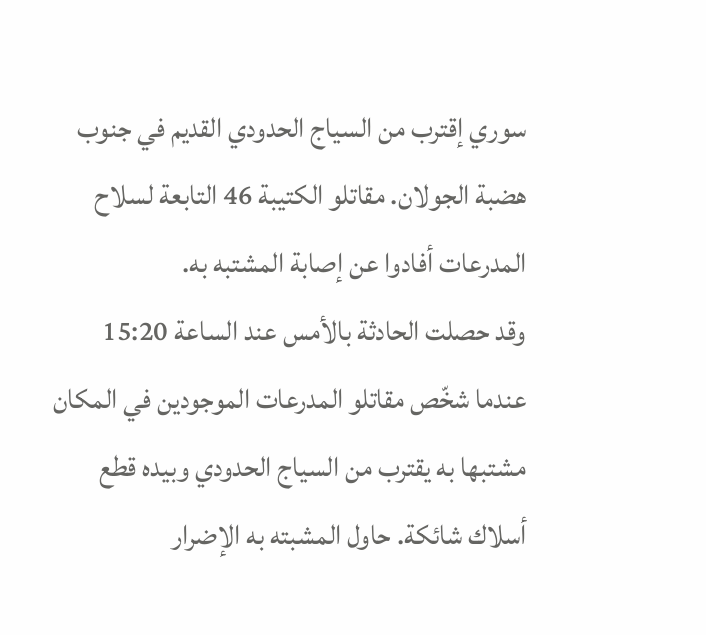سوري إقترب من السياج الحدودي القديم في جنوب هضبة الجولان. مقاتلو الكتيبة 46 التابعة لسلاح المدرعات أفادوا عن إصابة المشتبه به.
وقد حصلت الحادثة بالأمس عند الساعة 15:20 عندما شخّص مقاتلو المدرعات الموجودين في المكان مشتبها به يقترب من السياج الحدودي وبيده قطع أسلاك شائكة. حاول المشبته به الإضرار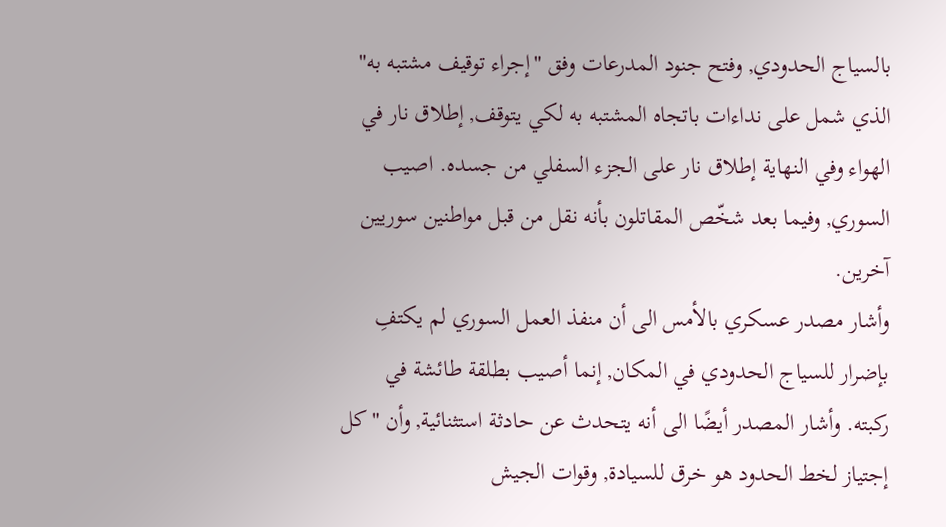بالسياج الحدودي, وفتح جنود المدرعات وفق "إجراء توقيف مشتبه به" الذي شمل على نداءات باتجاه المشتبه به لكي يتوقف, إطلاق نار في الهواء وفي النهاية إطلاق نار على الجزء السفلي من جسده. اصيب السوري, وفيما بعد شخّص المقاتلون بأنه نقل من قبل مواطنين سوريين آخرين.
وأشار مصدر عسكري بالأمس الى أن منفذ العمل السوري لم يكتفِ بإضرار للسياج الحدودي في المكان, إنما أصيب بطلقة طائشة في ركبته. وأشار المصدر أيضًا الى أنه يتحدث عن حادثة استثنائية, وأن "كل إجتياز لخط الحدود هو خرق للسيادة, وقوات الجيش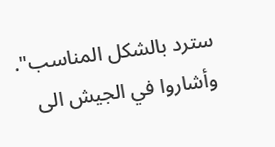سترد بالشكل المناسب".
وأشاروا في الجيش الى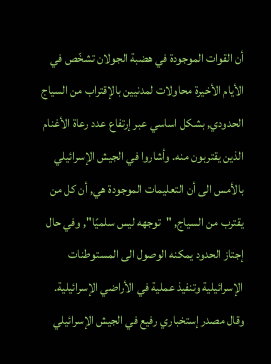أن القوات الموجودة في هضبة الجولان تشخّص في الأيام الأخيرة محاولات لمدنيين بالإقتراب من السياج الحدودي, بشكل اساسي عبر إرتفاع عدد رعاة الأغنام الذين يقتربون منه. وأشاروا في الجيش الإسرائيلي بالأمس الى أن التعليمات الموجودة هي, أن كل من يقترب من السياج, "توجهه ليس سلميًا", وفي حال إجتاز الحدود يمكنه الوصول الى المستوطنات الإسرائيلية وتنفيذ عملية في الأراضي الإسرائيلية.
وقال مصدر إستخباري رفيع في الجيش الإسرائيلي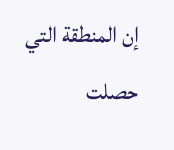إن المنطقة التي حصلت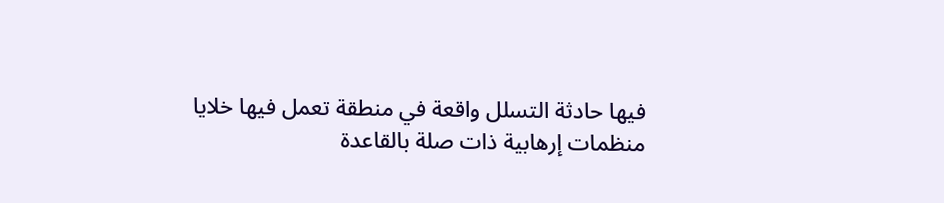فيها حادثة التسلل واقعة في منطقة تعمل فيها خلايا منظمات إرهابية ذات صلة بالقاعدة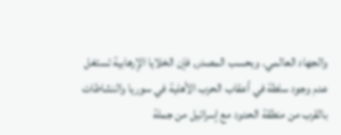والجهاد العالمي. وبحسب المصدر, فإن الخلايا الإرهابية تستغل عدم وجود سلطة في أعقاب الحرب الأهلية في سوريا والنشاطات بالقرب من منطقة الحدود مع إسرائيل من جملة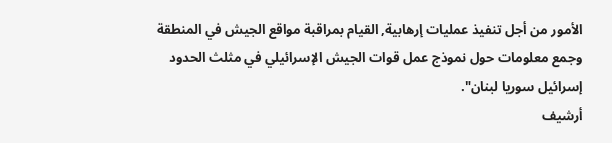الأمور من أجل تنفيذ عمليات إرهابية, القيام بمراقبة مواقع الجيش في المنطقة وجمع معلومات حول نموذج عمل قوات الجيش الإسرائيلي في مثلث الحدود إسرائيل سوريا لبنان".
أرشيف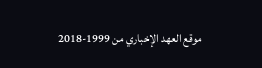موقع العهد الإخباري من 1999-2018